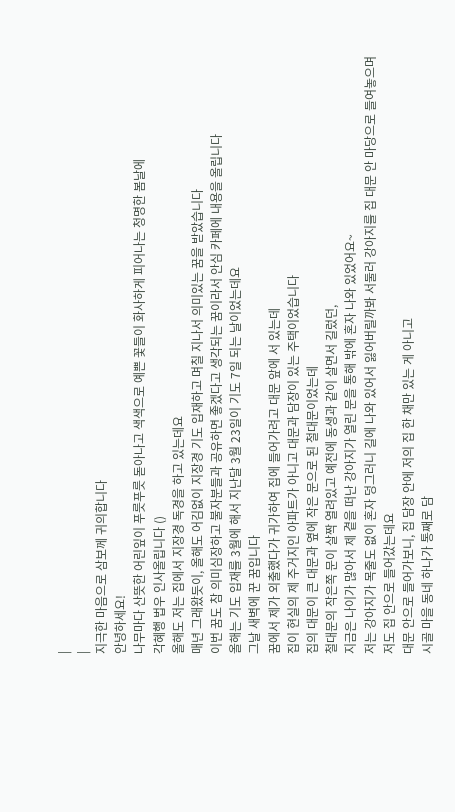|
|
지극한 마음으로 삼보께 귀의합니다
안녕하세요!
나무마다 산뜻한 어린잎이 푸릇푸릇 돋아나고 색색으로 예쁜 꽃들이 화사하게 피어나는 청명한 봄날에
각혜행 법우 인사올립니다 ()
올해도 저는 집에서 지장경 독경을 하고 있는데요
매년 그래왔듯이, 올해도 어김없이 지장경 기도 입재하고 며칠 지나서 의미있는 꿈을 받았습니다
이번 꿈도 참 의미심장하고 불자분들과 공유하면 좋겠다고 생각되는 꿈이라서 안심 카페에 내용을 올립니다
올해는 기도 입재를 3월에 해서 지난달 3월 23일이 기도 7일 되는 날이었는데요
그날 새벽에 꾼 꿈입니다
꿈에서 제가 외출했다가 귀가하여 집에 들어가려고 대문 앞에 서 있는데
집이 현실의 제 주거지인 아파트가 아니고 대문과 담장이 있는 주택이었습니다
집의 대문이 큰 대문과 옆에 작은 문으로 된 철대문이었는데
철대문의 작은쪽 문이 살짝 열려있고 예전에 동생과 같이 살면서 길렀던,
지금은 나이가 많아서 제 곁을 떠난 강아지가 열린 문을 통해 밖에 혼자 나와 있었어요~
저는 강아지가 목줄도 없이 혼자 덩그러니 길에 나와 있어서 잃어버릴까봐 서둘러 강아지를 집 대문 안 마당으로 들여놓으며
저도 집 안으로 들어갔는데요
대문 안으로 들어가보니, 집 담장 안에 저의 집 한 채만 있는 게 아니고
시골 마을 동네 하나가 통째로 담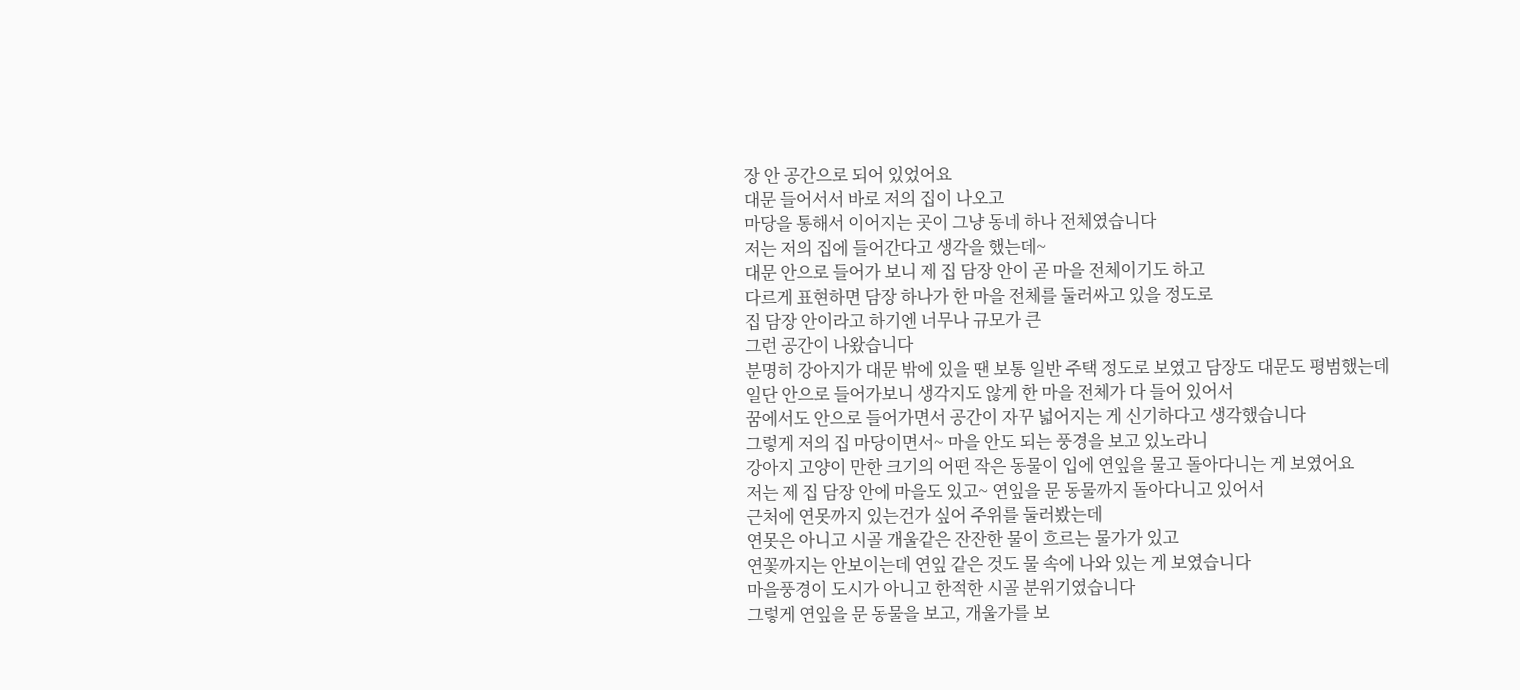장 안 공간으로 되어 있었어요
대문 들어서서 바로 저의 집이 나오고
마당을 통해서 이어지는 곳이 그냥 동네 하나 전체였습니다
저는 저의 집에 들어간다고 생각을 했는데~
대문 안으로 들어가 보니 제 집 담장 안이 곧 마을 전체이기도 하고
다르게 표현하면 담장 하나가 한 마을 전체를 둘러싸고 있을 정도로
집 담장 안이라고 하기엔 너무나 규모가 큰
그런 공간이 나왔습니다
분명히 강아지가 대문 밖에 있을 땐 보통 일반 주택 정도로 보였고 담장도 대문도 평범했는데
일단 안으로 들어가보니 생각지도 않게 한 마을 전체가 다 들어 있어서
꿈에서도 안으로 들어가면서 공간이 자꾸 넓어지는 게 신기하다고 생각했습니다
그렇게 저의 집 마당이면서~ 마을 안도 되는 풍경을 보고 있노라니
강아지 고양이 만한 크기의 어떤 작은 동물이 입에 연잎을 물고 돌아다니는 게 보였어요
저는 제 집 담장 안에 마을도 있고~ 연잎을 문 동물까지 돌아다니고 있어서
근처에 연못까지 있는건가 싶어 주위를 둘러봤는데
연못은 아니고 시골 개울같은 잔잔한 물이 흐르는 물가가 있고
연꽃까지는 안보이는데 연잎 같은 것도 물 속에 나와 있는 게 보였습니다
마을풍경이 도시가 아니고 한적한 시골 분위기였습니다
그렇게 연잎을 문 동물을 보고, 개울가를 보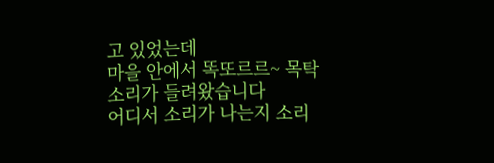고 있었는데
마을 안에서 똑또르르~ 목탁 소리가 들려왔습니다
어디서 소리가 나는지 소리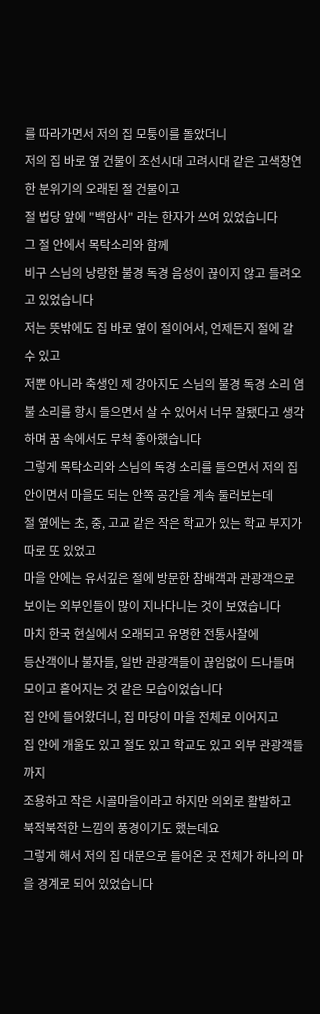를 따라가면서 저의 집 모퉁이를 돌았더니
저의 집 바로 옆 건물이 조선시대 고려시대 같은 고색창연한 분위기의 오래된 절 건물이고
절 법당 앞에 "백암사" 라는 한자가 쓰여 있었습니다
그 절 안에서 목탁소리와 함께
비구 스님의 낭랑한 불경 독경 음성이 끊이지 않고 들려오고 있었습니다
저는 뜻밖에도 집 바로 옆이 절이어서, 언제든지 절에 갈 수 있고
저뿐 아니라 축생인 제 강아지도 스님의 불경 독경 소리 염불 소리를 항시 들으면서 살 수 있어서 너무 잘됐다고 생각하며 꿈 속에서도 무척 좋아했습니다
그렇게 목탁소리와 스님의 독경 소리를 들으면서 저의 집 안이면서 마을도 되는 안쪽 공간을 계속 둘러보는데
절 옆에는 초, 중, 고교 같은 작은 학교가 있는 학교 부지가 따로 또 있었고
마을 안에는 유서깊은 절에 방문한 참배객과 관광객으로 보이는 외부인들이 많이 지나다니는 것이 보였습니다
마치 한국 현실에서 오래되고 유명한 전통사찰에
등산객이나 불자들, 일반 관광객들이 끊임없이 드나들며 모이고 흩어지는 것 같은 모습이었습니다
집 안에 들어왔더니, 집 마당이 마을 전체로 이어지고
집 안에 개울도 있고 절도 있고 학교도 있고 외부 관광객들까지
조용하고 작은 시골마을이라고 하지만 의외로 활발하고 북적북적한 느낌의 풍경이기도 했는데요
그렇게 해서 저의 집 대문으로 들어온 곳 전체가 하나의 마을 경계로 되어 있었습니다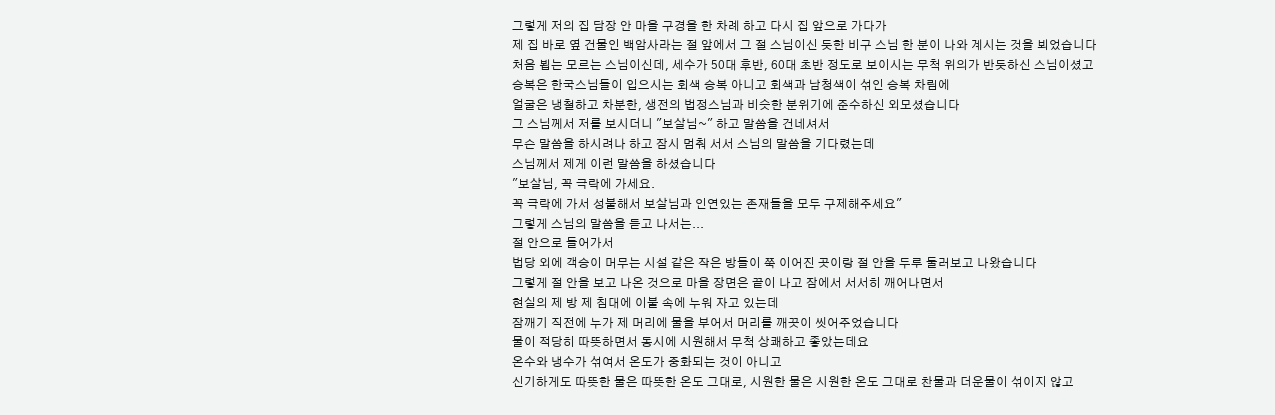그렇게 저의 집 담장 안 마을 구경을 한 차례 하고 다시 집 앞으로 가다가
제 집 바로 옆 건물인 백암사라는 절 앞에서 그 절 스님이신 듯한 비구 스님 한 분이 나와 계시는 것을 뵈었습니다
처음 뵙는 모르는 스님이신데, 세수가 50대 후반, 60대 초반 정도로 보이시는 무척 위의가 반듯하신 스님이셨고
승복은 한국스님들이 입으시는 회색 승복 아니고 회색과 남청색이 섞인 승복 차림에
얼굴은 냉철하고 차분한, 생전의 법정스님과 비슷한 분위기에 준수하신 외모셨습니다
그 스님께서 저를 보시더니 "보살님~" 하고 말씀을 건네셔서
무슨 말씀을 하시려나 하고 잠시 멈춰 서서 스님의 말씀을 기다렸는데
스님께서 제게 이런 말씀을 하셨습니다
"보살님, 꼭 극락에 가세요.
꼭 극락에 가서 성불해서 보살님과 인연있는 존재들을 모두 구제해주세요"
그렇게 스님의 말씀을 듣고 나서는...
절 안으로 들어가서
법당 외에 객승이 머무는 시설 같은 작은 방들이 쭉 이어진 곳이랑 절 안을 두루 둘러보고 나왔습니다
그렇게 절 안을 보고 나온 것으로 마을 장면은 끝이 나고 잠에서 서서히 깨어나면서
현실의 제 방 제 침대에 이불 속에 누워 자고 있는데
잠깨기 직전에 누가 제 머리에 물을 부어서 머리를 깨끗이 씻어주었습니다
물이 적당히 따뜻하면서 동시에 시원해서 무척 상쾌하고 좋았는데요
온수와 냉수가 섞여서 온도가 중화되는 것이 아니고
신기하게도 따뜻한 물은 따뜻한 온도 그대로, 시원한 물은 시원한 온도 그대로 찬물과 더운물이 섞이지 않고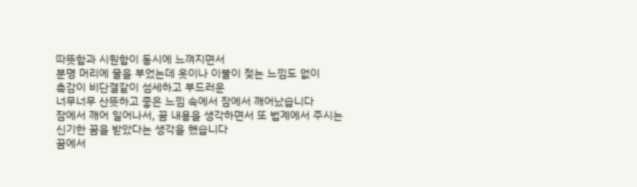따뜻함과 시원함이 동시에 느껴지면서
분명 머리에 물을 부었는데 옷이나 이불이 젖는 느낌도 없이
촉감이 비단결같이 섬세하고 부드러운
너무너무 산뜻하고 좋은 느낌 속에서 잠에서 깨어났습니다
잠에서 깨어 일어나서, 꿈 내용을 생각하면서 또 법계에서 주시는 신기한 꿈을 받았다는 생각을 했습니다
꿈에서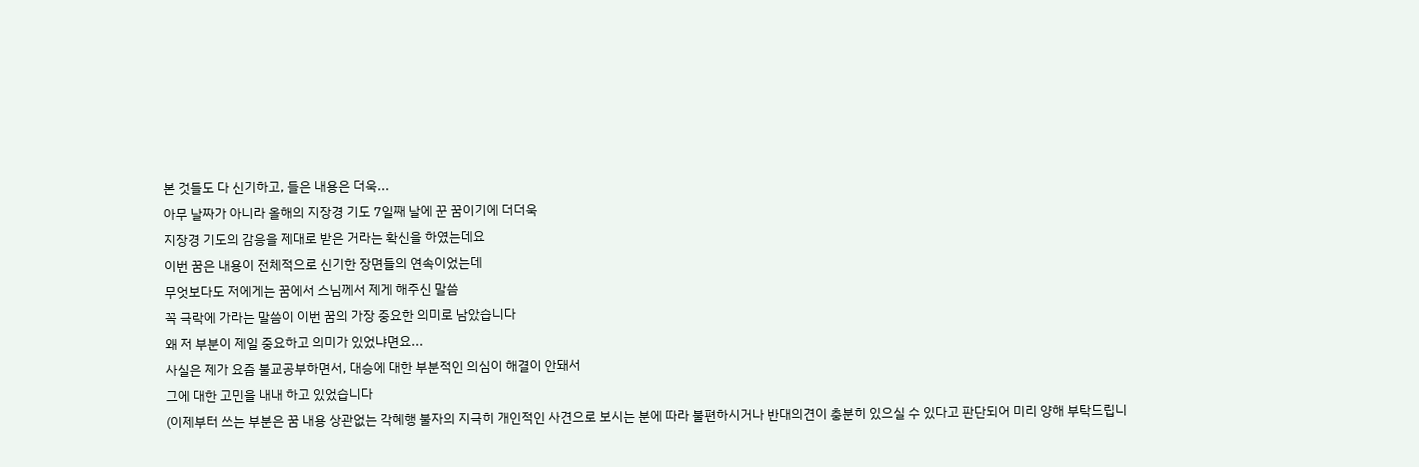본 것들도 다 신기하고, 들은 내용은 더욱...
아무 날짜가 아니라 올해의 지장경 기도 7일째 날에 꾼 꿈이기에 더더욱
지장경 기도의 감응을 제대로 받은 거라는 확신을 하였는데요
이번 꿈은 내용이 전체적으로 신기한 장면들의 연속이었는데
무엇보다도 저에게는 꿈에서 스님께서 제게 해주신 말씀
꼭 극락에 가라는 말씀이 이번 꿈의 가장 중요한 의미로 남았습니다
왜 저 부분이 제일 중요하고 의미가 있었냐면요...
사실은 제가 요즘 불교공부하면서, 대승에 대한 부분적인 의심이 해결이 안돼서
그에 대한 고민을 내내 하고 있었습니다
(이제부터 쓰는 부분은 꿈 내용 상관없는 각혜행 불자의 지극히 개인적인 사견으로 보시는 분에 따라 불편하시거나 반대의견이 충분히 있으실 수 있다고 판단되어 미리 양해 부탁드립니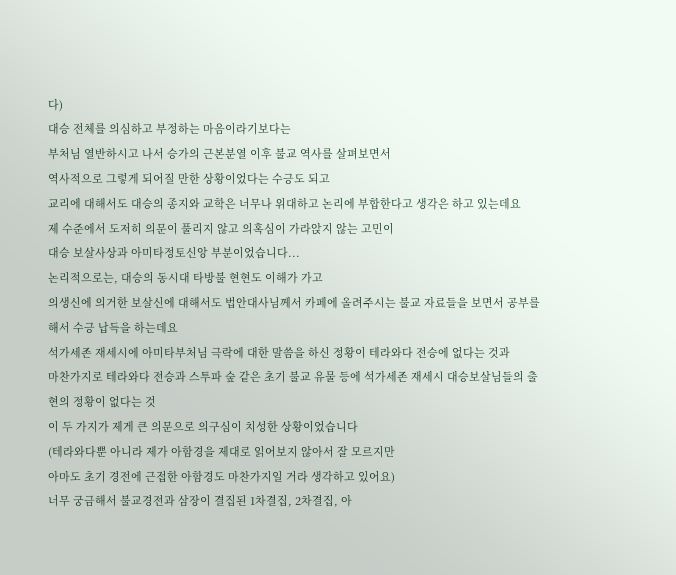다)
대승 전체를 의심하고 부정하는 마음이라기보다는
부처님 열반하시고 나서 승가의 근본분열 이후 불교 역사를 살펴보면서
역사적으로 그렇게 되어질 만한 상황이었다는 수긍도 되고
교리에 대해서도 대승의 종지와 교학은 너무나 위대하고 논리에 부합한다고 생각은 하고 있는데요
제 수준에서 도저히 의문이 풀리지 않고 의혹심이 가라앉지 않는 고민이
대승 보살사상과 아미타정토신앙 부분이었습니다...
논리적으로는, 대승의 동시대 타방불 현현도 이해가 가고
의생신에 의거한 보살신에 대해서도 법안대사님께서 카페에 올려주시는 불교 자료들을 보면서 공부를 해서 수긍 납득을 하는데요
석가세존 재세시에 아미타부처님 극락에 대한 말씀을 하신 정황이 테라와다 전승에 없다는 것과
마찬가지로 테라와다 전승과 스투파 숲 같은 초기 불교 유물 등에 석가세존 재세시 대승보살님들의 출현의 정황이 없다는 것
이 두 가지가 제게 큰 의문으로 의구심이 치성한 상황이었습니다
(테라와다뿐 아니라 제가 아함경을 제대로 읽어보지 않아서 잘 모르지만
아마도 초기 경전에 근접한 아함경도 마찬가지일 거라 생각하고 있어요)
너무 궁금해서 불교경전과 삼장이 결집된 1차결집, 2차결집, 아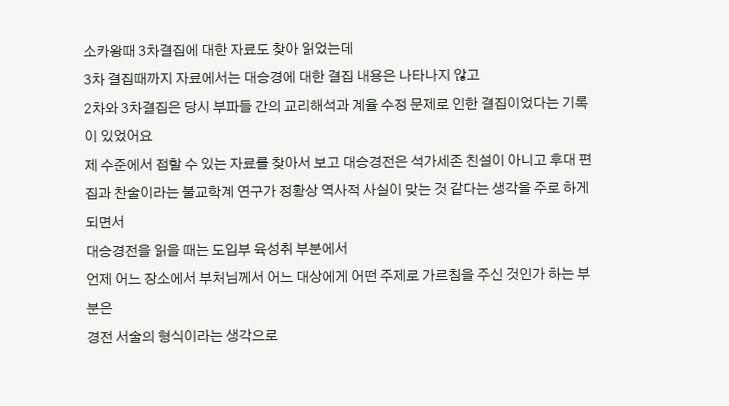소카왕때 3차결집에 대한 자료도 찾아 읽었는데
3차 결집때까지 자료에서는 대승경에 대한 결집 내용은 나타나지 않고
2차와 3차결집은 당시 부파들 간의 교리해석과 계율 수정 문제로 인한 결집이었다는 기록이 있었어요
제 수준에서 접할 수 있는 자료를 찾아서 보고 대승경전은 석가세존 친설이 아니고 후대 편집과 찬술이라는 불교학계 연구가 정황상 역사적 사실이 맞는 것 같다는 생각을 주로 하게되면서
대승경전을 읽을 때는 도입부 육성취 부분에서
언제 어느 장소에서 부처님께서 어느 대상에게 어떤 주제로 가르침을 주신 것인가 하는 부분은
경전 서술의 형식이라는 생각으로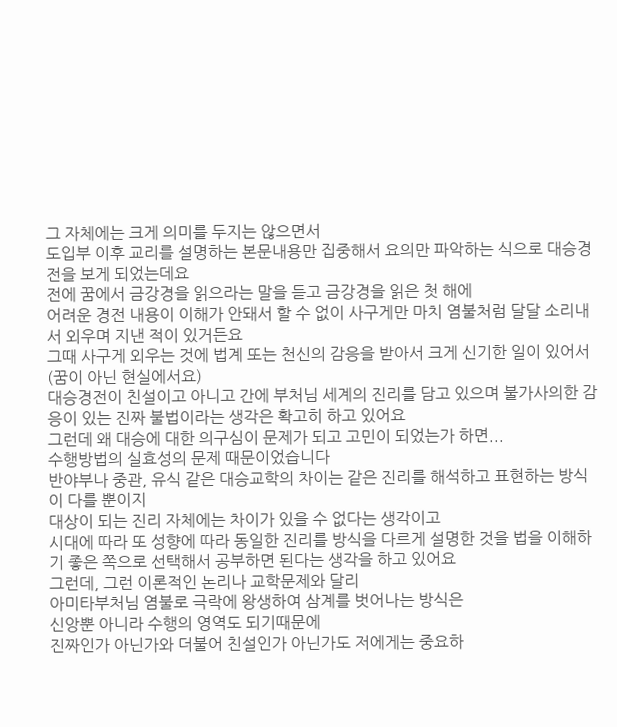그 자체에는 크게 의미를 두지는 않으면서
도입부 이후 교리를 설명하는 본문내용만 집중해서 요의만 파악하는 식으로 대승경전을 보게 되었는데요
전에 꿈에서 금강경을 읽으라는 말을 듣고 금강경을 읽은 첫 해에
어려운 경전 내용이 이해가 안돼서 할 수 없이 사구게만 마치 염불처럼 달달 소리내서 외우며 지낸 적이 있거든요
그때 사구게 외우는 것에 법계 또는 천신의 감응을 받아서 크게 신기한 일이 있어서 (꿈이 아닌 현실에서요)
대승경전이 친설이고 아니고 간에 부처님 세계의 진리를 담고 있으며 불가사의한 감응이 있는 진짜 불법이라는 생각은 확고히 하고 있어요
그런데 왜 대승에 대한 의구심이 문제가 되고 고민이 되었는가 하면...
수행방법의 실효성의 문제 때문이었습니다
반야부나 중관, 유식 같은 대승교학의 차이는 같은 진리를 해석하고 표현하는 방식이 다를 뿐이지
대상이 되는 진리 자체에는 차이가 있을 수 없다는 생각이고
시대에 따라 또 성향에 따라 동일한 진리를 방식을 다르게 설명한 것을 법을 이해하기 좋은 쪽으로 선택해서 공부하면 된다는 생각을 하고 있어요
그런데, 그런 이론적인 논리나 교학문제와 달리
아미타부처님 염불로 극락에 왕생하여 삼계를 벗어나는 방식은
신앙뿐 아니라 수행의 영역도 되기때문에
진짜인가 아닌가와 더불어 친설인가 아닌가도 저에게는 중요하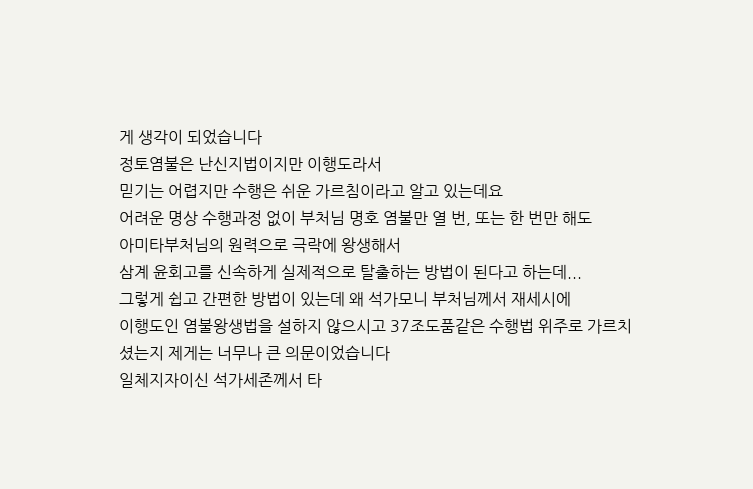게 생각이 되었습니다
정토염불은 난신지법이지만 이행도라서
믿기는 어렵지만 수행은 쉬운 가르침이라고 알고 있는데요
어려운 명상 수행과정 없이 부처님 명호 염불만 열 번, 또는 한 번만 해도
아미타부처님의 원력으로 극락에 왕생해서
삼계 윤회고를 신속하게 실제적으로 탈출하는 방법이 된다고 하는데...
그렇게 쉽고 간편한 방법이 있는데 왜 석가모니 부처님께서 재세시에
이행도인 염불왕생법을 설하지 않으시고 37조도품같은 수행법 위주로 가르치셨는지 제게는 너무나 큰 의문이었습니다
일체지자이신 석가세존께서 타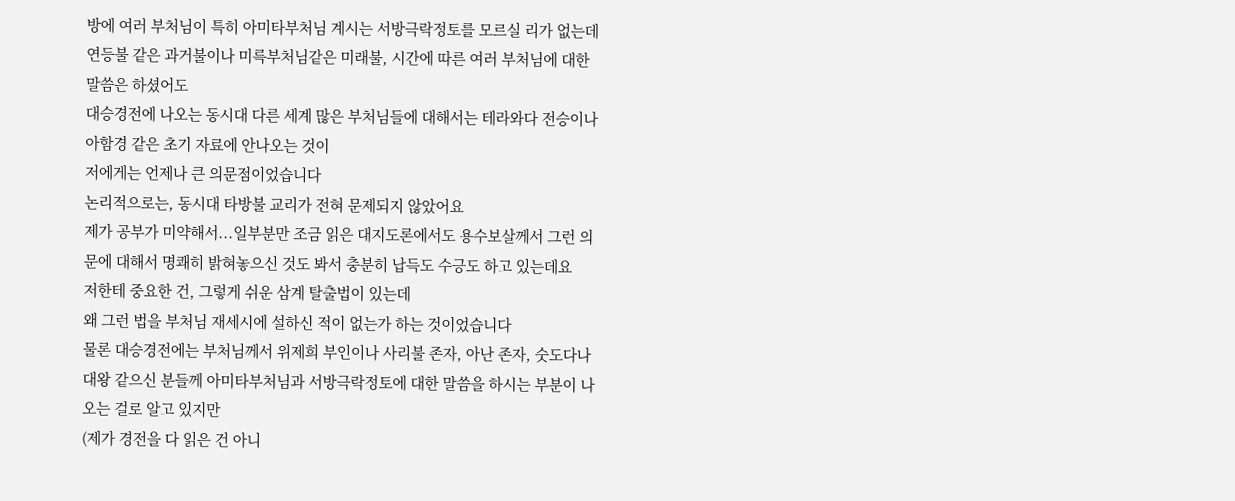방에 여러 부처님이 특히 아미타부처님 계시는 서방극락정토를 모르실 리가 없는데
연등불 같은 과거불이나 미륵부처님같은 미래불, 시간에 따른 여러 부처님에 대한 말씀은 하셨어도
대승경전에 나오는 동시대 다른 세계 많은 부처님들에 대해서는 테라와다 전승이나 아함경 같은 초기 자료에 안나오는 것이
저에게는 언제나 큰 의문점이었습니다
논리적으로는, 동시대 타방불 교리가 전혀 문제되지 않았어요
제가 공부가 미약해서...일부분만 조금 읽은 대지도론에서도 용수보살께서 그런 의문에 대해서 명쾌히 밝혀놓으신 것도 봐서 충분히 납득도 수긍도 하고 있는데요
저한테 중요한 건, 그렇게 쉬운 삼계 탈출법이 있는데
왜 그런 법을 부처님 재세시에 설하신 적이 없는가 하는 것이었습니다
물론 대승경전에는 부처님께서 위제희 부인이나 사리불 존자, 아난 존자, 숫도다나 대왕 같으신 분들께 아미타부처님과 서방극락정토에 대한 말씀을 하시는 부분이 나오는 걸로 알고 있지만
(제가 경전을 다 읽은 건 아니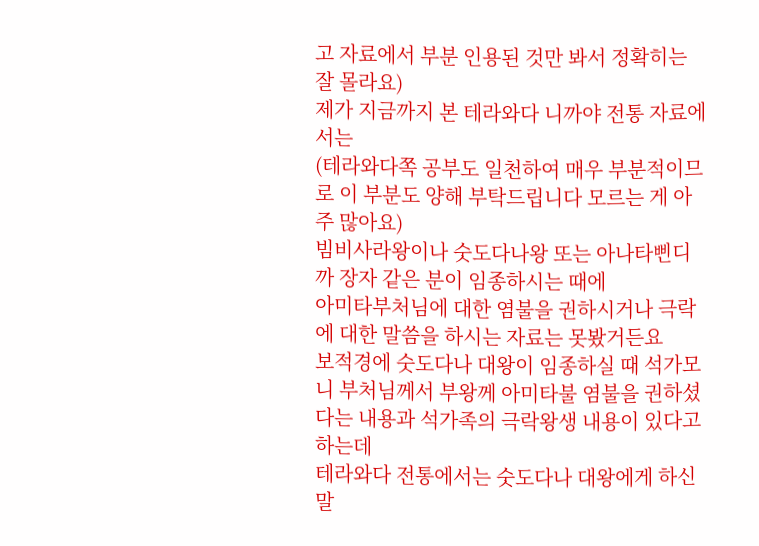고 자료에서 부분 인용된 것만 봐서 정확히는 잘 몰라요)
제가 지금까지 본 테라와다 니까야 전통 자료에서는
(테라와다쪽 공부도 일천하여 매우 부분적이므로 이 부분도 양해 부탁드립니다 모르는 게 아주 많아요)
빔비사라왕이나 숫도다나왕 또는 아나타삔디까 장자 같은 분이 임종하시는 때에
아미타부처님에 대한 염불을 권하시거나 극락에 대한 말씀을 하시는 자료는 못봤거든요
보적경에 숫도다나 대왕이 임종하실 때 석가모니 부처님께서 부왕께 아미타불 염불을 권하셨다는 내용과 석가족의 극락왕생 내용이 있다고 하는데
테라와다 전통에서는 숫도다나 대왕에게 하신 말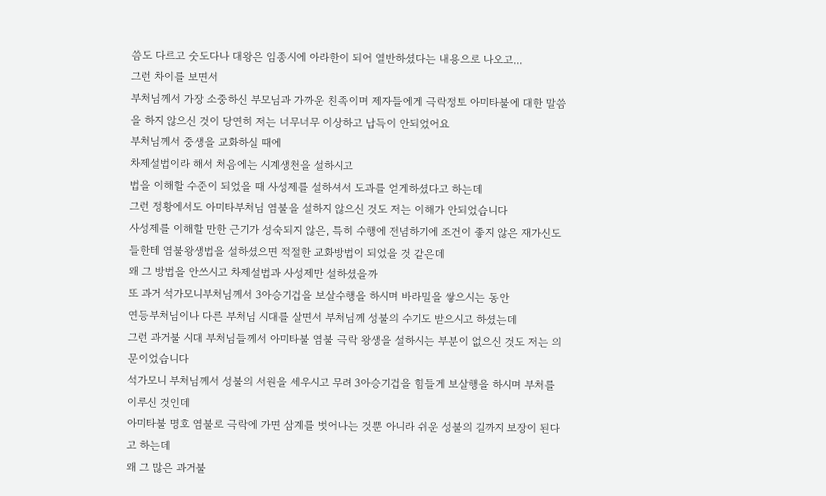씀도 다르고 숫도다나 대왕은 임종시에 아라한이 되어 열반하셨다는 내용으로 나오고...
그런 차이를 보면서
부처님께서 가장 소중하신 부모님과 가까운 친족이며 제자들에게 극락정토 아미타불에 대한 말씀을 하지 않으신 것이 당연히 저는 너무너무 이상하고 납득이 안되었어요
부처님께서 중생을 교화하실 때에
차제설법이라 해서 처음에는 시계생천을 설하시고
법을 이해할 수준이 되었을 때 사성제를 설하셔서 도과를 얻게하셨다고 하는데
그런 정황에서도 아미타부처님 염불을 설하지 않으신 것도 저는 이해가 안되었습니다
사성제를 이해할 만한 근기가 성숙되지 않은, 특히 수행에 전념하기에 조건이 좋지 않은 재가신도들한테 염불왕생법을 설하셨으면 적절한 교화방법이 되었을 것 같은데
왜 그 방법을 안쓰시고 차제설법과 사성제만 설하셨을까
또 과거 석가모니부처님께서 3아승기겁을 보살수행을 하시며 바라밀을 쌓으시는 동안
연등부처님이나 다른 부처님 시대를 살면서 부처님께 성불의 수기도 받으시고 하셨는데
그런 과거불 시대 부처님들께서 아미타불 염불 극락 왕생을 설하시는 부분이 없으신 것도 저는 의문이었습니다
석가모니 부처님께서 성불의 서원을 세우시고 무려 3아승기겁을 힘들게 보살행을 하시며 부처를 이루신 것인데
아미타불 명호 염불로 극락에 가면 삼계를 벗어나는 것뿐 아니라 쉬운 성불의 길까지 보장이 된다고 하는데
왜 그 많은 과거불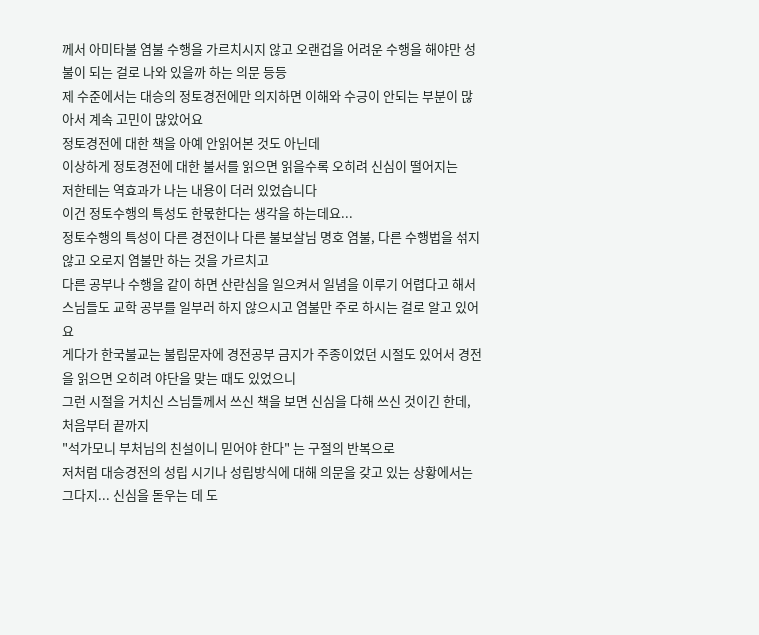께서 아미타불 염불 수행을 가르치시지 않고 오랜겁을 어려운 수행을 해야만 성불이 되는 걸로 나와 있을까 하는 의문 등등
제 수준에서는 대승의 정토경전에만 의지하면 이해와 수긍이 안되는 부분이 많아서 계속 고민이 많았어요
정토경전에 대한 책을 아예 안읽어본 것도 아닌데
이상하게 정토경전에 대한 불서를 읽으면 읽을수록 오히려 신심이 떨어지는
저한테는 역효과가 나는 내용이 더러 있었습니다
이건 정토수행의 특성도 한몫한다는 생각을 하는데요...
정토수행의 특성이 다른 경전이나 다른 불보살님 명호 염불, 다른 수행법을 섞지 않고 오로지 염불만 하는 것을 가르치고
다른 공부나 수행을 같이 하면 산란심을 일으켜서 일념을 이루기 어렵다고 해서
스님들도 교학 공부를 일부러 하지 않으시고 염불만 주로 하시는 걸로 알고 있어요
게다가 한국불교는 불립문자에 경전공부 금지가 주종이었던 시절도 있어서 경전을 읽으면 오히려 야단을 맞는 때도 있었으니
그런 시절을 거치신 스님들께서 쓰신 책을 보면 신심을 다해 쓰신 것이긴 한데, 처음부터 끝까지
"석가모니 부처님의 친설이니 믿어야 한다" 는 구절의 반복으로
저처럼 대승경전의 성립 시기나 성립방식에 대해 의문을 갖고 있는 상황에서는
그다지... 신심을 돋우는 데 도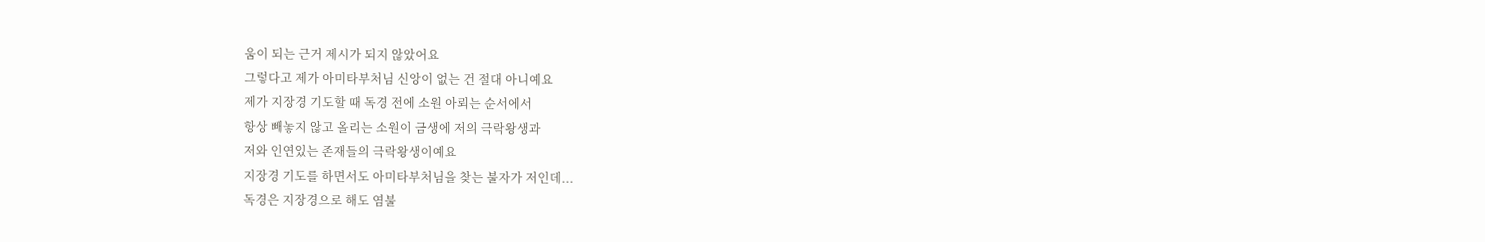움이 되는 근거 제시가 되지 않았어요
그렇다고 제가 아미타부처님 신앙이 없는 건 절대 아니예요
제가 지장경 기도할 때 독경 전에 소원 아뢰는 순서에서
항상 빼놓지 않고 올리는 소원이 금생에 저의 극락왕생과
저와 인연있는 존재들의 극락왕생이예요
지장경 기도를 하면서도 아미타부처님을 찾는 불자가 저인데...
독경은 지장경으로 해도 염불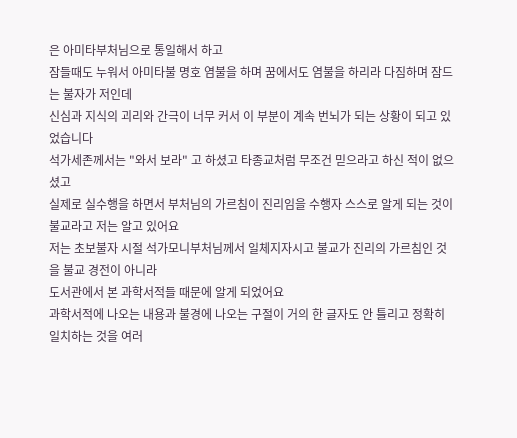은 아미타부처님으로 통일해서 하고
잠들때도 누워서 아미타불 명호 염불을 하며 꿈에서도 염불을 하리라 다짐하며 잠드는 불자가 저인데
신심과 지식의 괴리와 간극이 너무 커서 이 부분이 계속 번뇌가 되는 상황이 되고 있었습니다
석가세존께서는 "와서 보라" 고 하셨고 타종교처럼 무조건 믿으라고 하신 적이 없으셨고
실제로 실수행을 하면서 부처님의 가르침이 진리임을 수행자 스스로 알게 되는 것이 불교라고 저는 알고 있어요
저는 초보불자 시절 석가모니부처님께서 일체지자시고 불교가 진리의 가르침인 것을 불교 경전이 아니라
도서관에서 본 과학서적들 때문에 알게 되었어요
과학서적에 나오는 내용과 불경에 나오는 구절이 거의 한 글자도 안 틀리고 정확히 일치하는 것을 여러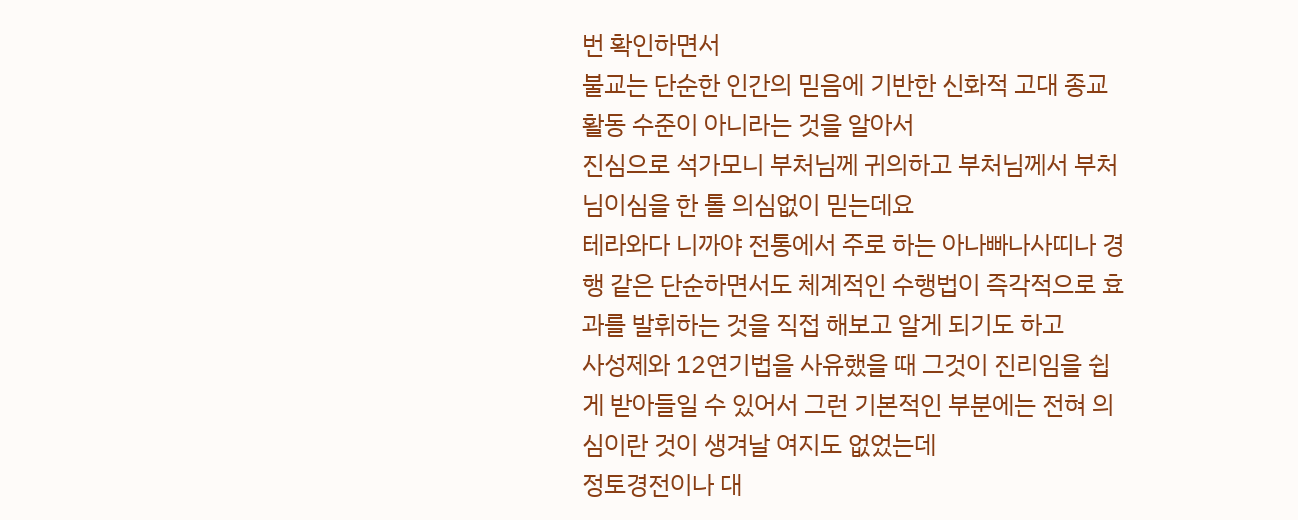번 확인하면서
불교는 단순한 인간의 믿음에 기반한 신화적 고대 종교활동 수준이 아니라는 것을 알아서
진심으로 석가모니 부처님께 귀의하고 부처님께서 부처님이심을 한 톨 의심없이 믿는데요
테라와다 니까야 전통에서 주로 하는 아나빠나사띠나 경행 같은 단순하면서도 체계적인 수행법이 즉각적으로 효과를 발휘하는 것을 직접 해보고 알게 되기도 하고
사성제와 12연기법을 사유했을 때 그것이 진리임을 쉽게 받아들일 수 있어서 그런 기본적인 부분에는 전혀 의심이란 것이 생겨날 여지도 없었는데
정토경전이나 대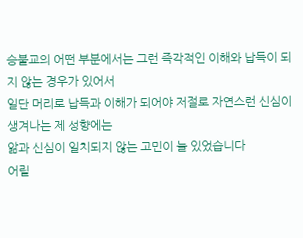승불교의 어떤 부분에서는 그런 즉각적인 이해와 납득이 되지 않는 경우가 있어서
일단 머리로 납득과 이해가 되어야 저절로 자연스런 신심이 생겨나는 제 성향에는
앎과 신심이 일치되지 않는 고민이 늘 있었습니다
어릴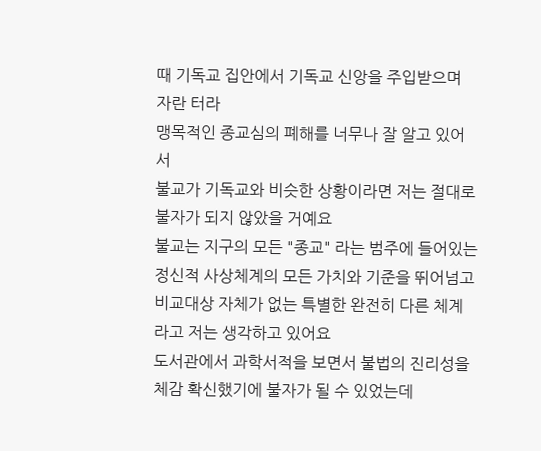때 기독교 집안에서 기독교 신앙을 주입받으며 자란 터라
맹목적인 종교심의 폐해를 너무나 잘 알고 있어서
불교가 기독교와 비슷한 상황이라면 저는 절대로 불자가 되지 않았을 거예요
불교는 지구의 모든 "종교" 라는 범주에 들어있는 정신적 사상체계의 모든 가치와 기준을 뛰어넘고
비교대상 자체가 없는 특별한 완전히 다른 체계라고 저는 생각하고 있어요
도서관에서 과학서적을 보면서 불법의 진리성을 체감 확신했기에 불자가 될 수 있었는데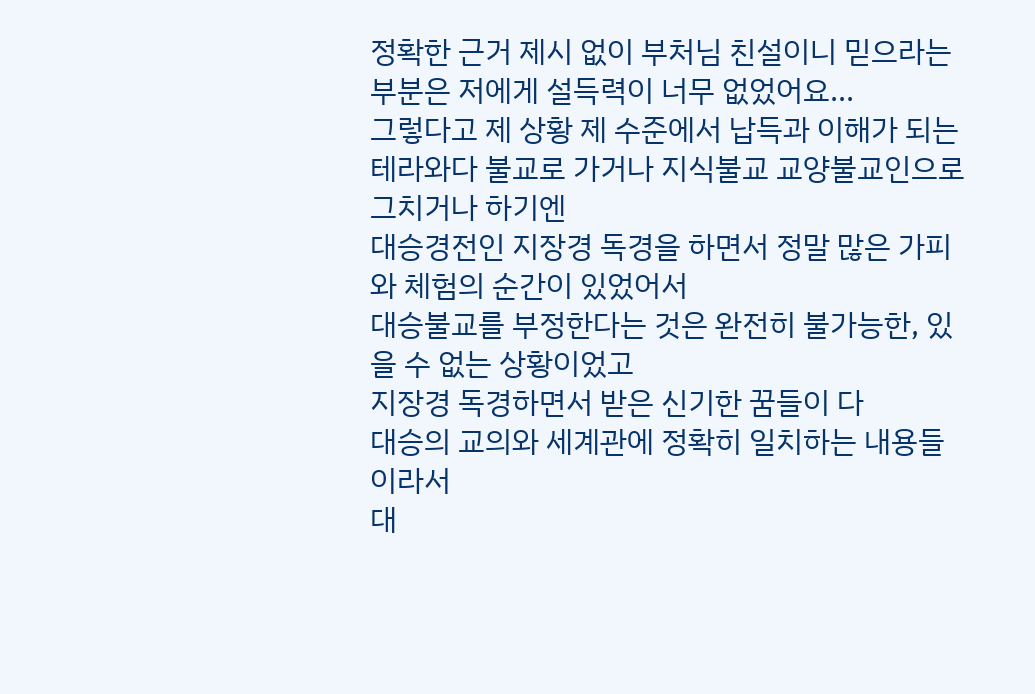정확한 근거 제시 없이 부처님 친설이니 믿으라는 부분은 저에게 설득력이 너무 없었어요...
그렇다고 제 상황 제 수준에서 납득과 이해가 되는 테라와다 불교로 가거나 지식불교 교양불교인으로 그치거나 하기엔
대승경전인 지장경 독경을 하면서 정말 많은 가피와 체험의 순간이 있었어서
대승불교를 부정한다는 것은 완전히 불가능한, 있을 수 없는 상황이었고
지장경 독경하면서 받은 신기한 꿈들이 다
대승의 교의와 세계관에 정확히 일치하는 내용들이라서
대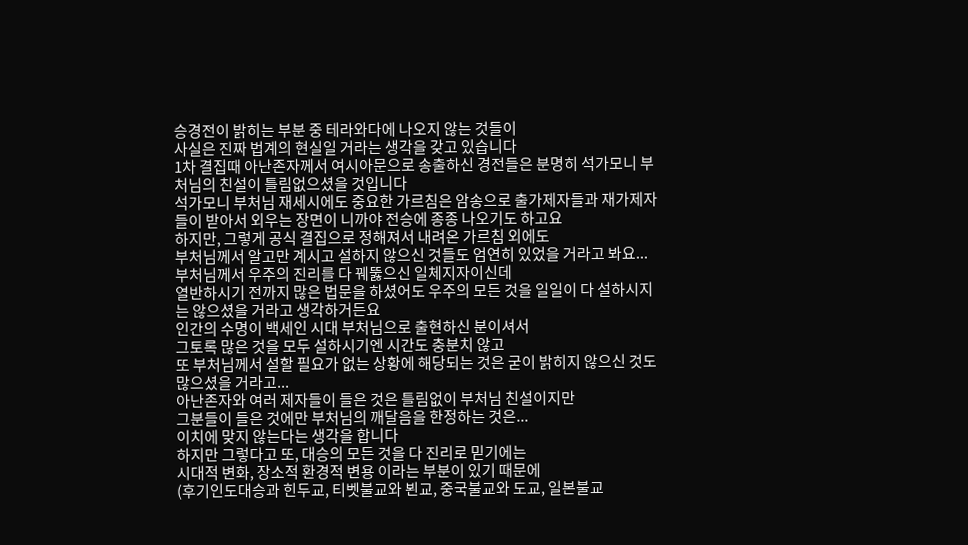승경전이 밝히는 부분 중 테라와다에 나오지 않는 것들이
사실은 진짜 법계의 현실일 거라는 생각을 갖고 있습니다
1차 결집때 아난존자께서 여시아문으로 송출하신 경전들은 분명히 석가모니 부처님의 친설이 틀림없으셨을 것입니다
석가모니 부처님 재세시에도 중요한 가르침은 암송으로 출가제자들과 재가제자들이 받아서 외우는 장면이 니까야 전승에 종종 나오기도 하고요
하지만, 그렇게 공식 결집으로 정해져서 내려온 가르침 외에도
부처님께서 알고만 계시고 설하지 않으신 것들도 엄연히 있었을 거라고 봐요...
부처님께서 우주의 진리를 다 꿰뚫으신 일체지자이신데
열반하시기 전까지 많은 법문을 하셨어도 우주의 모든 것을 일일이 다 설하시지는 않으셨을 거라고 생각하거든요
인간의 수명이 백세인 시대 부처님으로 출현하신 분이셔서
그토록 많은 것을 모두 설하시기엔 시간도 충분치 않고
또 부처님께서 설할 필요가 없는 상황에 해당되는 것은 굳이 밝히지 않으신 것도 많으셨을 거라고...
아난존자와 여러 제자들이 들은 것은 틀림없이 부처님 친설이지만
그분들이 들은 것에만 부처님의 깨달음을 한정하는 것은...
이치에 맞지 않는다는 생각을 합니다
하지만 그렇다고 또, 대승의 모든 것을 다 진리로 믿기에는
시대적 변화, 장소적 환경적 변용 이라는 부분이 있기 때문에
(후기인도대승과 힌두교, 티벳불교와 뵌교, 중국불교와 도교, 일본불교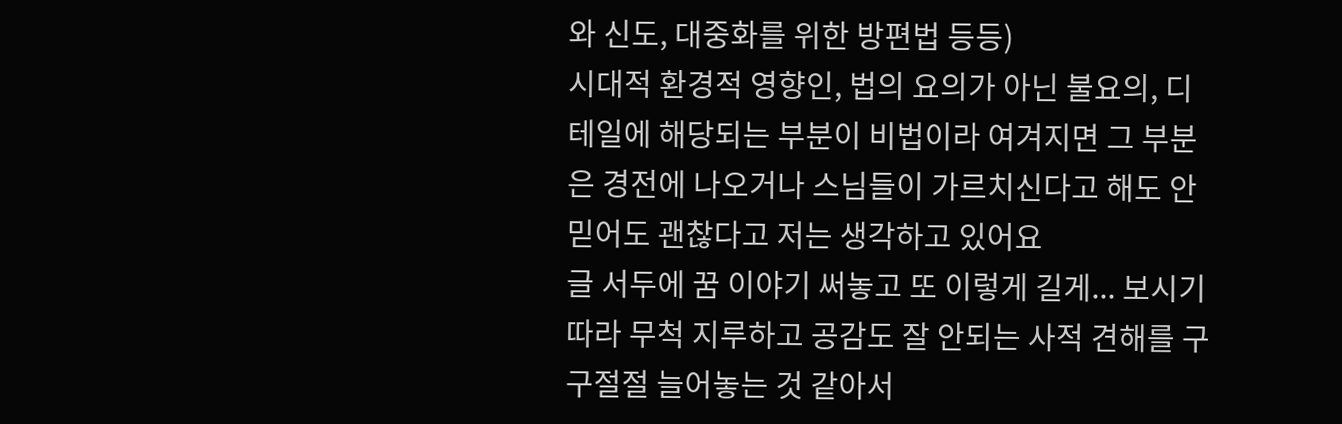와 신도, 대중화를 위한 방편법 등등)
시대적 환경적 영향인, 법의 요의가 아닌 불요의, 디테일에 해당되는 부분이 비법이라 여겨지면 그 부분은 경전에 나오거나 스님들이 가르치신다고 해도 안믿어도 괜찮다고 저는 생각하고 있어요
글 서두에 꿈 이야기 써놓고 또 이렇게 길게... 보시기 따라 무척 지루하고 공감도 잘 안되는 사적 견해를 구구절절 늘어놓는 것 같아서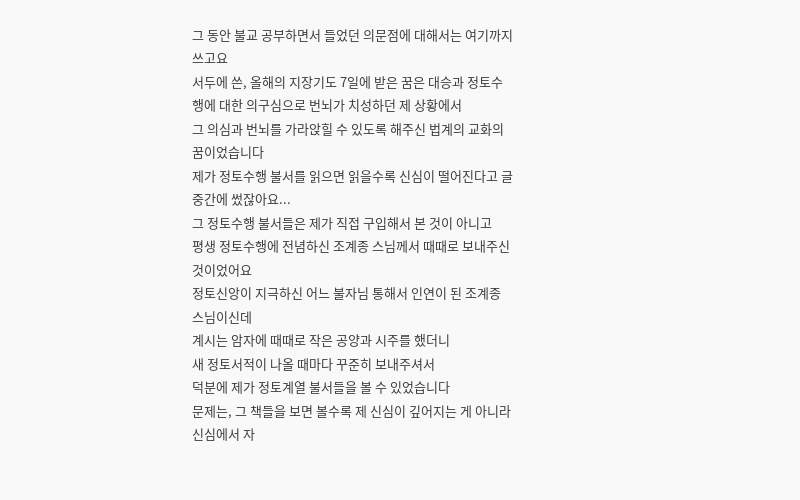그 동안 불교 공부하면서 들었던 의문점에 대해서는 여기까지 쓰고요
서두에 쓴, 올해의 지장기도 7일에 받은 꿈은 대승과 정토수행에 대한 의구심으로 번뇌가 치성하던 제 상황에서
그 의심과 번뇌를 가라앉힐 수 있도록 해주신 법계의 교화의 꿈이었습니다
제가 정토수행 불서를 읽으면 읽을수록 신심이 떨어진다고 글 중간에 썼잖아요...
그 정토수행 불서들은 제가 직접 구입해서 본 것이 아니고
평생 정토수행에 전념하신 조계종 스님께서 때때로 보내주신 것이었어요
정토신앙이 지극하신 어느 불자님 통해서 인연이 된 조계종 스님이신데
계시는 암자에 때때로 작은 공양과 시주를 했더니
새 정토서적이 나올 때마다 꾸준히 보내주셔서
덕분에 제가 정토계열 불서들을 볼 수 있었습니다
문제는, 그 책들을 보면 볼수록 제 신심이 깊어지는 게 아니라 신심에서 자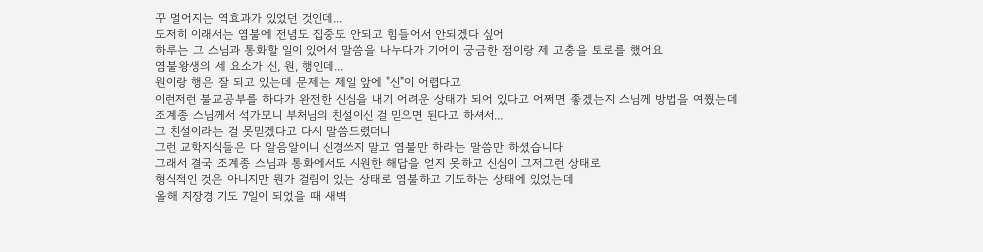꾸 멀어지는 역효과가 있었던 것인데...
도저히 이래서는 염불에 전념도 집중도 안되고 힘들어서 안되겠다 싶어
하루는 그 스님과 통화할 일이 있어서 말씀을 나누다가 기어이 궁금한 점이랑 제 고충을 토로를 했어요
염불왕생의 세 요소가 신, 원, 행인데...
원이랑 행은 잘 되고 있는데 문제는 제일 앞에 "신"이 어렵다고
이런저런 불교공부를 하다가 완전한 신심을 내기 어려운 상태가 되어 있다고 어쩌면 좋겠는지 스님께 방법을 여쭸는데
조계종 스님께서 석가모니 부처님의 친설이신 걸 믿으면 된다고 하셔서...
그 친설이라는 걸 못믿겠다고 다시 말씀드렸더니
그런 교학지식들은 다 알음알이니 신경쓰지 말고 염불만 하라는 말씀만 하셨습니다
그래서 결국 조계종 스님과 통화에서도 시원한 해답을 얻지 못하고 신심이 그저그런 상태로
형식적인 것은 아니지만 뭔가 걸림이 있는 상태로 염불하고 기도하는 상태에 있었는데
올해 지장경 기도 7일이 되었을 때 새벽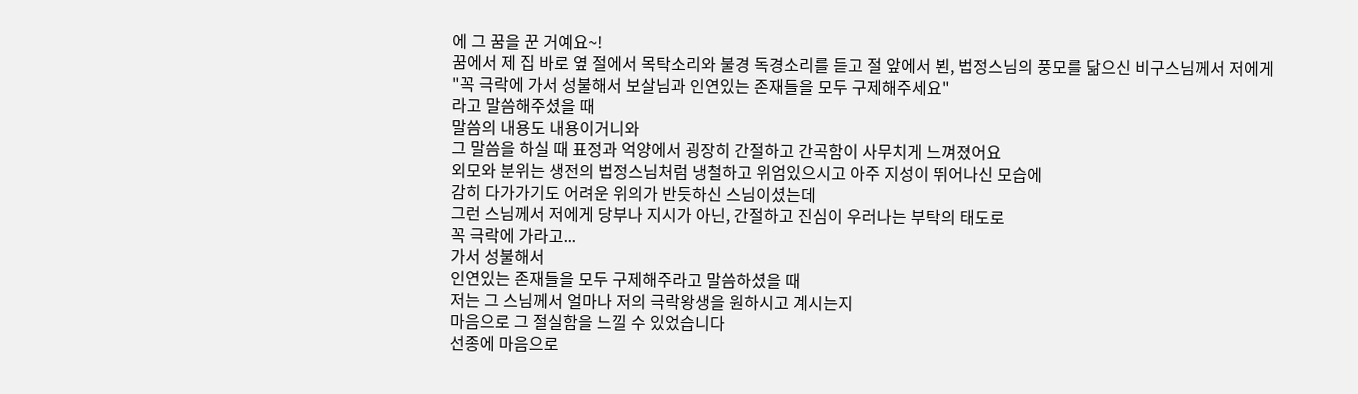에 그 꿈을 꾼 거예요~!
꿈에서 제 집 바로 옆 절에서 목탁소리와 불경 독경소리를 듣고 절 앞에서 뵌, 법정스님의 풍모를 닮으신 비구스님께서 저에게
"꼭 극락에 가서 성불해서 보살님과 인연있는 존재들을 모두 구제해주세요"
라고 말씀해주셨을 때
말씀의 내용도 내용이거니와
그 말씀을 하실 때 표정과 억양에서 굉장히 간절하고 간곡함이 사무치게 느껴졌어요
외모와 분위는 생전의 법정스님처럼 냉철하고 위엄있으시고 아주 지성이 뛰어나신 모습에
감히 다가가기도 어려운 위의가 반듯하신 스님이셨는데
그런 스님께서 저에게 당부나 지시가 아닌, 간절하고 진심이 우러나는 부탁의 태도로
꼭 극락에 가라고...
가서 성불해서
인연있는 존재들을 모두 구제해주라고 말씀하셨을 때
저는 그 스님께서 얼마나 저의 극락왕생을 원하시고 계시는지
마음으로 그 절실함을 느낄 수 있었습니다
선종에 마음으로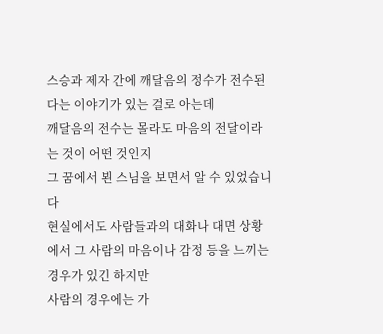스승과 제자 간에 깨달음의 정수가 전수된다는 이야기가 있는 걸로 아는데
깨달음의 전수는 몰라도 마음의 전달이라는 것이 어떤 것인지
그 꿈에서 뵌 스님을 보면서 알 수 있었습니다
현실에서도 사람들과의 대화나 대면 상황에서 그 사람의 마음이나 감정 등을 느끼는 경우가 있긴 하지만
사람의 경우에는 가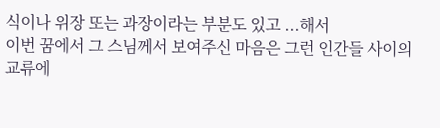식이나 위장 또는 과장이라는 부분도 있고 ...해서
이번 꿈에서 그 스님께서 보여주신 마음은 그런 인간들 사이의 교류에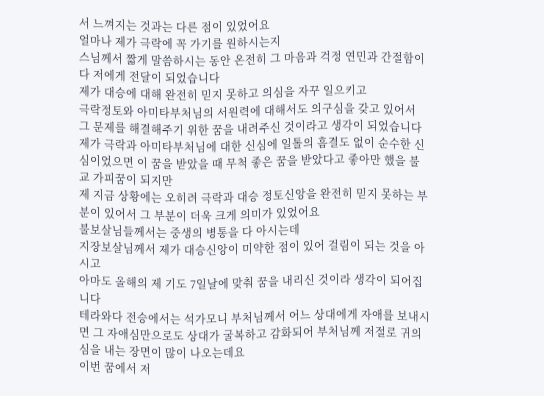서 느껴지는 것과는 다른 점이 있었어요
얼마나 제가 극락에 꼭 가기를 원하시는지
스님께서 짧게 말씀하시는 동안 온전히 그 마음과 걱정 연민과 간절함이 다 저에게 전달이 되었습니다
제가 대승에 대해 완전히 믿지 못하고 의심을 자꾸 일으키고
극락정토와 아미타부처님의 서원력에 대해서도 의구심을 갖고 있어서
그 문제를 해결해주기 위한 꿈을 내려주신 것이라고 생각이 되었습니다
제가 극락과 아미타부처님에 대한 신심에 일톨의 흠결도 없이 순수한 신심이었으면 이 꿈을 받았을 때 무척 좋은 꿈을 받았다고 좋아만 했을 불교 가피꿈이 되지만
제 지금 상황에는 오히려 극락과 대승 정토신앙을 완전히 믿지 못하는 부분이 있어서 그 부분이 더욱 크게 의미가 있었어요
불보살님들께서는 중생의 병통을 다 아시는데
지장보살님께서 제가 대승신앙이 미약한 점이 있어 걸림이 되는 것을 아시고
아마도 올해의 제 기도 7일날에 맞춰 꿈을 내리신 것이라 생각이 되어집니다
테라와다 전승에서는 석가모니 부처님께서 어느 상대에게 자애를 보내시면 그 자애심만으로도 상대가 굴복하고 감화되어 부처님께 저절로 귀의심을 내는 장면이 많이 나오는데요
이번 꿈에서 저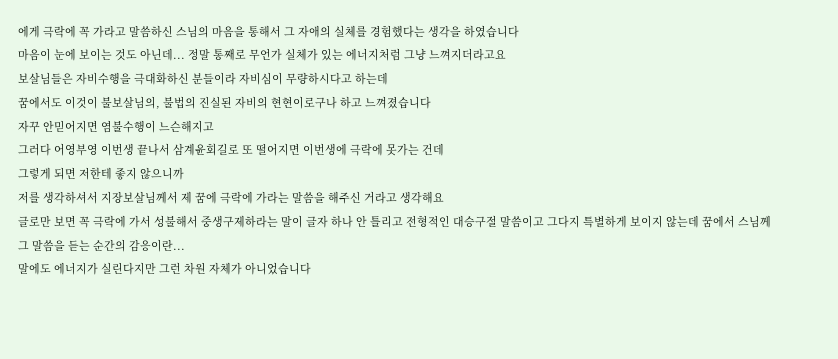에게 극락에 꼭 가라고 말씀하신 스님의 마음을 통해서 그 자애의 실체를 경험했다는 생각을 하였습니다
마음이 눈에 보이는 것도 아닌데... 정말 통째로 무언가 실체가 있는 에너지처럼 그냥 느껴지더라고요
보살님들은 자비수행을 극대화하신 분들이라 자비심이 무량하시다고 하는데
꿈에서도 이것이 불보살님의, 불법의 진실된 자비의 현현이로구나 하고 느껴졌습니다
자꾸 안믿어지면 염불수행이 느슨해지고
그러다 어영부영 이번생 끝나서 삼계윤회길로 또 떨어지면 이번생에 극락에 못가는 건데
그렇게 되면 저한테 좋지 않으니까
저를 생각하셔서 지장보살님께서 제 꿈에 극락에 가라는 말씀을 해주신 거라고 생각해요
글로만 보면 꼭 극락에 가서 성불해서 중생구제하라는 말이 글자 하나 안 틀리고 전형적인 대승구절 말씀이고 그다지 특별하게 보이지 않는데 꿈에서 스님께 그 말씀을 듣는 순간의 감응이란...
말에도 에너지가 실린다지만 그런 차원 자체가 아니었습니다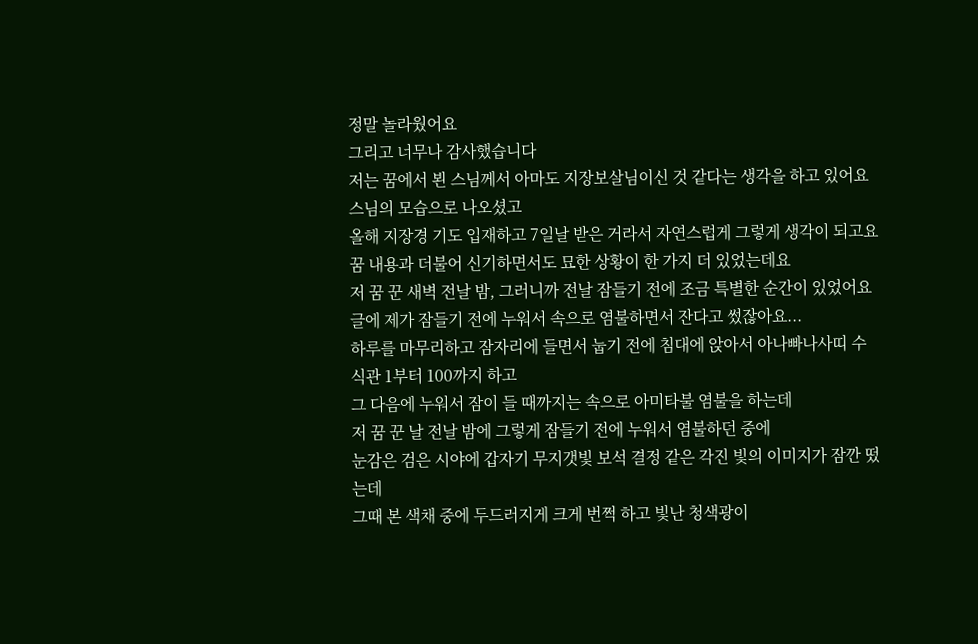정말 놀라웠어요
그리고 너무나 감사했습니다
저는 꿈에서 뵌 스님께서 아마도 지장보살님이신 것 같다는 생각을 하고 있어요
스님의 모습으로 나오셨고
올해 지장경 기도 입재하고 7일날 받은 거라서 자연스럽게 그렇게 생각이 되고요
꿈 내용과 더불어 신기하면서도 묘한 상황이 한 가지 더 있었는데요
저 꿈 꾼 새벽 전날 밤, 그러니까 전날 잠들기 전에 조금 특별한 순간이 있었어요
글에 제가 잠들기 전에 누워서 속으로 염불하면서 잔다고 썼잖아요...
하루를 마무리하고 잠자리에 들면서 눕기 전에 침대에 앉아서 아나빠나사띠 수식관 1부터 100까지 하고
그 다음에 누워서 잠이 들 때까지는 속으로 아미타불 염불을 하는데
저 꿈 꾼 날 전날 밤에 그렇게 잠들기 전에 누워서 염불하던 중에
눈감은 검은 시야에 갑자기 무지갯빛 보석 결정 같은 각진 빛의 이미지가 잠깐 떴는데
그때 본 색채 중에 두드러지게 크게 번쩍 하고 빛난 청색광이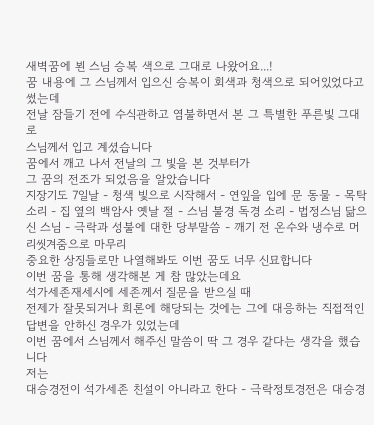새벽꿈에 뵌 스님 승복 색으로 그대로 나왔어요...!
꿈 내용에 그 스님께서 입으신 승복이 회색과 청색으로 되어있었다고 썼는데
전날 잠들기 전에 수식관하고 염불하면서 본 그 특별한 푸른빛 그대로
스님께서 입고 계셨습니다
꿈에서 깨고 나서 전날의 그 빛을 본 것부터가
그 꿈의 전조가 되었음을 알았습니다
지장기도 7일날 - 청색 빛으로 시작해서 - 연잎을 입에 문 동물 - 목탁소리 - 집 옆의 백암사 옛날 절 - 스님 불경 독경 소리 - 법정스님 닮으신 스님 - 극락과 성불에 대한 당부말씀 - 깨기 전 온수와 냉수로 머리씻겨줌으로 마무리
중요한 상징들로만 나열해봐도 이번 꿈도 너무 신묘합니다
이번 꿈을 통해 생각해본 게 참 많았는데요
석가세존재세시에 세존께서 질문을 받으실 때
전제가 잘못되거나 희론에 해당되는 것에는 그에 대응하는 직접적인 답변을 안하신 경우가 있었는데
이번 꿈에서 스님께서 해주신 말씀이 딱 그 경우 같다는 생각을 했습니다
저는
대승경전이 석가세존 친설이 아니라고 한다 - 극락정토경전은 대승경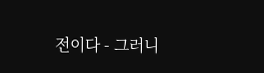전이다 - 그러니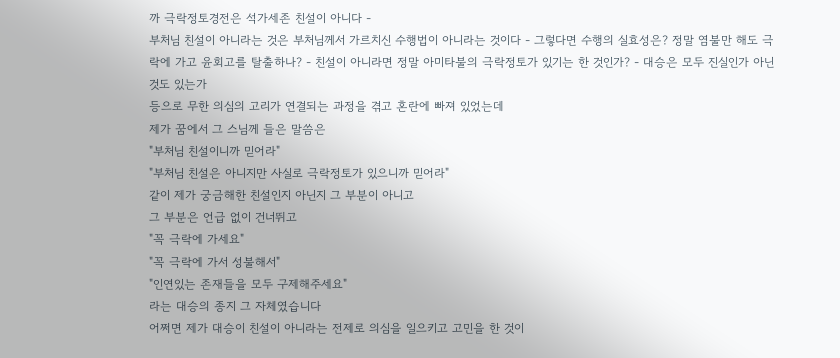까 극락정토경전은 석가세존 친설이 아니다 -
부처님 친설이 아니라는 것은 부처님께서 가르치신 수행법이 아니라는 것이다 - 그렇다면 수행의 실효성은? 정말 염불만 해도 극락에 가고 윤회고를 탈출하나? - 친설이 아니라면 정말 아미타불의 극락정토가 있기는 한 것인가? - 대승은 모두 진실인가 아닌 것도 있는가
등으로 무한 의심의 고리가 연결되는 과정을 겪고 혼란에 빠져 있었는데
제가 꿈에서 그 스님께 들은 말씀은
"부처님 친설이니까 믿어라"
"부처님 친설은 아니지만 사실로 극락정토가 있으니까 믿어라"
같이 제가 궁금해한 친설인지 아닌지 그 부분이 아니고
그 부분은 언급 없이 건너뛰고
"꼭 극락에 가세요"
"꼭 극락에 가서 성불해서"
"인연있는 존재들을 모두 구제해주세요"
라는 대승의 종지 그 자체였습니다
어쩌면 제가 대승이 친설이 아니라는 전제로 의심을 일으키고 고민을 한 것이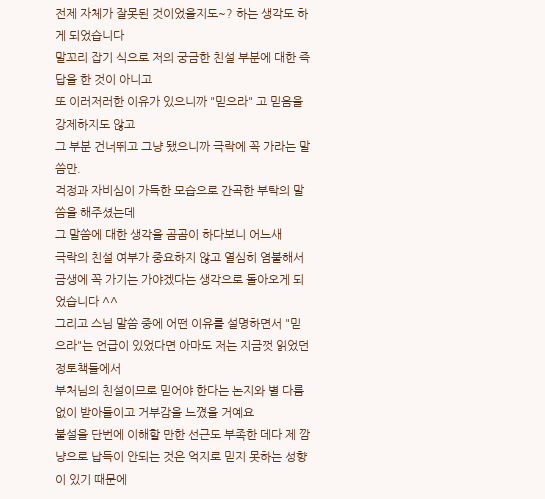전제 자체가 잘못된 것이었을지도~? 하는 생각도 하게 되었습니다
말꼬리 잡기 식으로 저의 궁금한 친설 부분에 대한 즉답을 한 것이 아니고
또 이러저러한 이유가 있으니까 "믿으라" 고 믿음을 강제하지도 않고
그 부분 건너뛰고 그냥 됐으니까 극락에 꼭 가라는 말씀만.
걱정과 자비심이 가득한 모습으로 간곡한 부탁의 말씀을 해주셨는데
그 말씀에 대한 생각을 곰곰이 하다보니 어느새
극락의 친설 여부가 중요하지 않고 열심히 염불해서 금생에 꼭 가기는 가야겠다는 생각으로 돌아오게 되었습니다 ^^
그리고 스님 말씀 중에 어떤 이유를 설명하면서 "믿으라"는 언급이 있었다면 아마도 저는 지금껏 읽었던 정토책들에서
부처님의 친설이므로 믿어야 한다는 논지와 별 다름 없이 받아들이고 거부감을 느꼈을 거예요
불설을 단번에 이해할 만한 선근도 부족한 데다 제 깜냥으로 납득이 안되는 것은 억지로 믿지 못하는 성향이 있기 때문에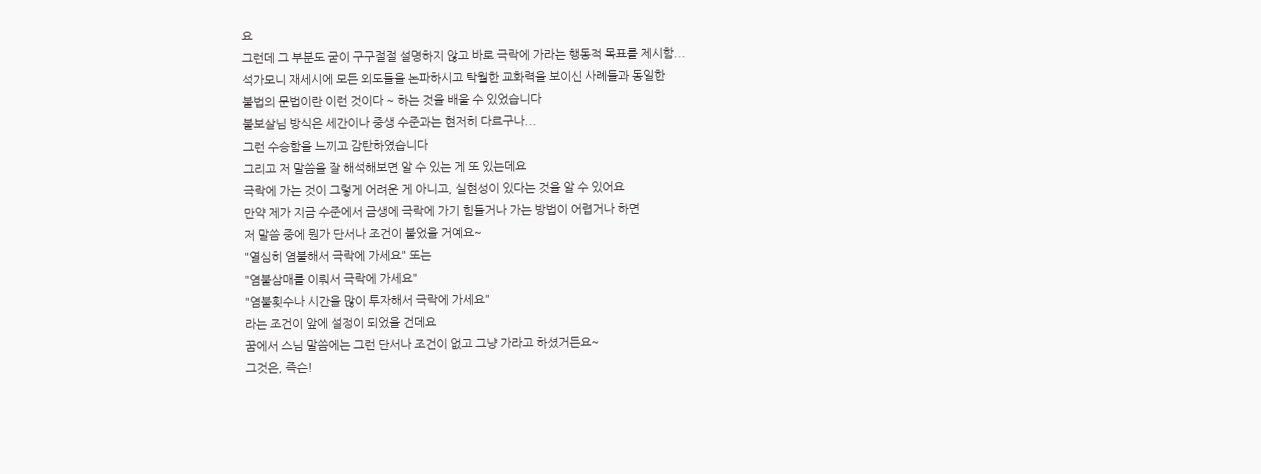요
그런데 그 부분도 굳이 구구절절 설명하지 않고 바로 극락에 가라는 행동적 목표를 제시함...
석가모니 재세시에 모든 외도들을 논파하시고 탁월한 교화력을 보이신 사례들과 동일한
불법의 문법이란 이런 것이다 ~ 하는 것을 배울 수 있었습니다
불보살님 방식은 세간이나 중생 수준과는 현저히 다르구나...
그런 수승함을 느끼고 감탄하였습니다
그리고 저 말씀을 잘 해석해보면 알 수 있는 게 또 있는데요
극락에 가는 것이 그렇게 어려운 게 아니고, 실현성이 있다는 것을 알 수 있어요
만약 제가 지금 수준에서 금생에 극락에 가기 힘들거나 가는 방법이 어렵거나 하면
저 말씀 중에 뭔가 단서나 조건이 붙었을 거예요~
"열심히 염불해서 극락에 가세요" 또는
"염불삼매를 이뤄서 극락에 가세요"
"염불횟수나 시간을 많이 투자해서 극락에 가세요"
라는 조건이 앞에 설정이 되었을 건데요
꿈에서 스님 말씀에는 그런 단서나 조건이 없고 그냥 가라고 하셨거든요~
그것은, 즉슨!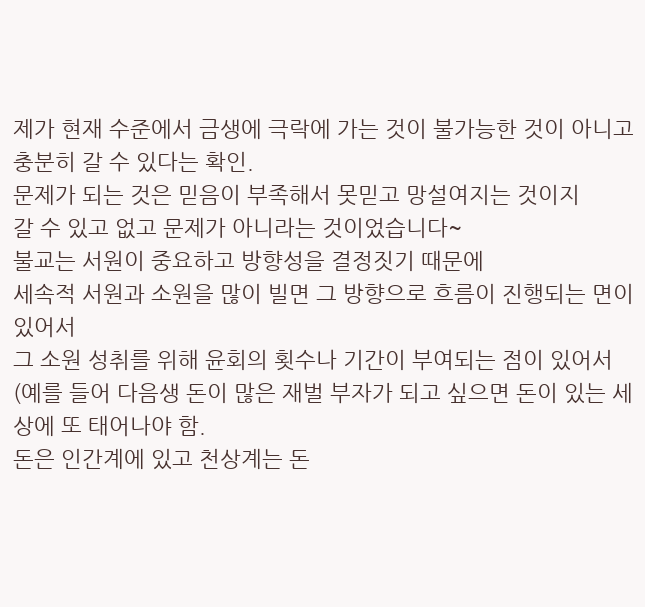제가 현재 수준에서 금생에 극락에 가는 것이 불가능한 것이 아니고 충분히 갈 수 있다는 확인.
문제가 되는 것은 믿음이 부족해서 못믿고 망설여지는 것이지
갈 수 있고 없고 문제가 아니라는 것이었습니다~
불교는 서원이 중요하고 방향성을 결정짓기 때문에
세속적 서원과 소원을 많이 빌면 그 방향으로 흐름이 진행되는 면이 있어서
그 소원 성취를 위해 윤회의 횟수나 기간이 부여되는 점이 있어서
(예를 들어 다음생 돈이 많은 재벌 부자가 되고 싶으면 돈이 있는 세상에 또 태어나야 함.
돈은 인간계에 있고 천상계는 돈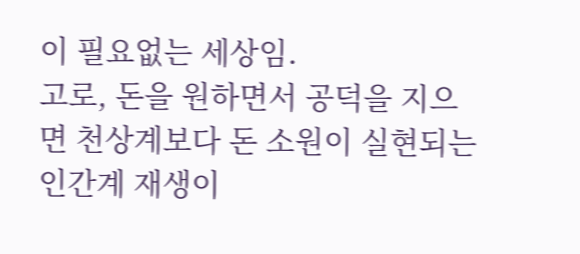이 필요없는 세상임.
고로, 돈을 원하면서 공덕을 지으면 천상계보다 돈 소원이 실현되는 인간계 재생이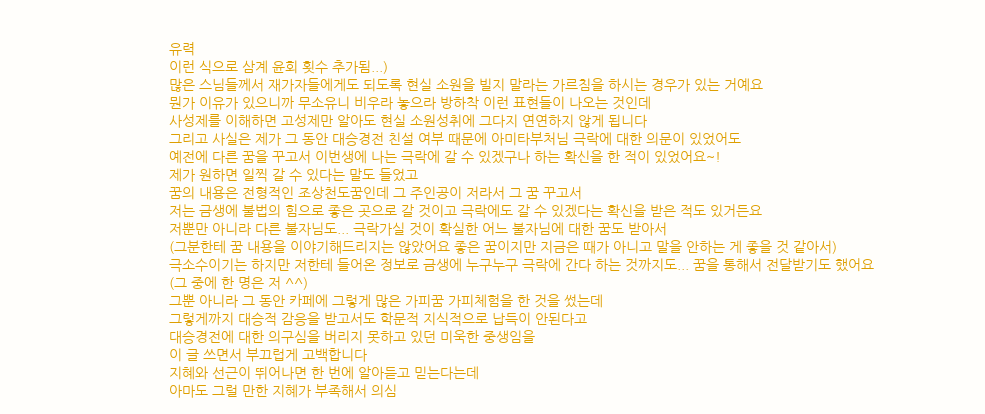유력
이런 식으로 삼계 윤회 횟수 추가됨...)
많은 스님들께서 재가자들에게도 되도록 현실 소원을 빌지 말라는 가르침을 하시는 경우가 있는 거예요
뭔가 이유가 있으니까 무소유니 비우라 놓으라 방하착 이런 표현들이 나오는 것인데
사성제를 이해하면 고성제만 알아도 현실 소원성취에 그다지 연연하지 않게 됩니다
그리고 사실은 제가 그 동안 대승경전 친설 여부 때문에 아미타부처님 극락에 대한 의문이 있었어도
예전에 다른 꿈을 꾸고서 이번생에 나는 극락에 갈 수 있겠구나 하는 확신을 한 적이 있었어요~!
제가 원하면 일찍 갈 수 있다는 말도 들었고
꿈의 내용은 전형적인 조상천도꿈인데 그 주인공이 저라서 그 꿈 꾸고서
저는 금생에 불법의 힘으로 좋은 곳으로 갈 것이고 극락에도 갈 수 있겠다는 확신을 받은 적도 있거든요
저뿐만 아니라 다른 불자님도... 극락가실 것이 확실한 어느 불자님에 대한 꿈도 받아서
(그분한테 꿈 내용을 이야기해드리지는 않았어요 좋은 꿈이지만 지금은 때가 아니고 말을 안하는 게 좋을 것 같아서)
극소수이기는 하지만 저한테 들어온 정보로 금생에 누구누구 극락에 간다 하는 것까지도... 꿈을 통해서 전달받기도 했어요
(그 중에 한 명은 저 ^^)
그뿐 아니라 그 동안 카페에 그렇게 많은 가피꿈 가피체험을 한 것을 썼는데
그렇게까지 대승적 감응을 받고서도 학문적 지식적으로 납득이 안된다고
대승경전에 대한 의구심을 버리지 못하고 있던 미욱한 중생임을
이 글 쓰면서 부끄럽게 고백합니다
지혜와 선근이 뛰어나면 한 번에 알아듣고 믿는다는데
아마도 그럴 만한 지혜가 부족해서 의심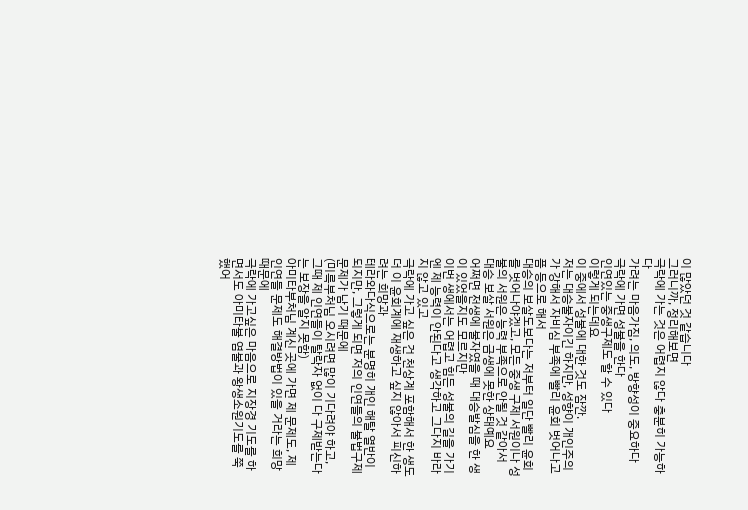이 많았던 것 같습니다
그러니까, 정리해보면
극락에 가는 것은 어렵지 않다 충분히 가능하다
가려는 마음가짐, 의도, 방향성이 중요하다
극락에 가면 성불을 한다
인연있는 중생구제도 할 수 있다
이렇게 되는데요
이 중에서 성불에 대한 것도 잠깐.
저는 대승불자이긴 하지만, 성향이 개인주의가 강해서 자비심 부족에 빨리 윤회 벗어나고픔 등으로 해서
대승의 보살도보다는 저부터 일단 빨리 윤회를 벗어나야겠고, 모든 중생 구제 서원이나 성불의 서원은 능력 부족으로 안될 것 같아서
대승 보살 서원은 금생에 못한 상태예요
어쩌면 전생에 불자였을 때 대승발심을 한 생이 있었을지도 모르지만
이번 생에서는 어렵고 힘든 성불의 길을 가기엔 제 능력이 안된다고 생각하고 그다지 바라지 않고 있고
극락에 가고 싶은 건 천상계 포함해서 한 생도 더 이 윤회계에 재생하고 싶지 않아서 피신하려는 희망과
테라와다식으로는 분명히 개인 해탈 열반이 되지만, 그렇게 되면 저의 인연들의 불법구제 문제가 남기 때문에
(미륵부처님 오시려면 많이 기다려야 하고, 그때 제 인연들이 탈락자 없이 다 구제받는다는 보장을 알지 못함)
아미타부처님 계신 곳에 가면 제 문제도, 제 인연들 문제도 해결방법이 있을 거라는 희망 때문에
극락에 가고싶은 마음으로 지장경 기도를 하면서도 아미타불 염불과 왕생소원기도를 쭉 했어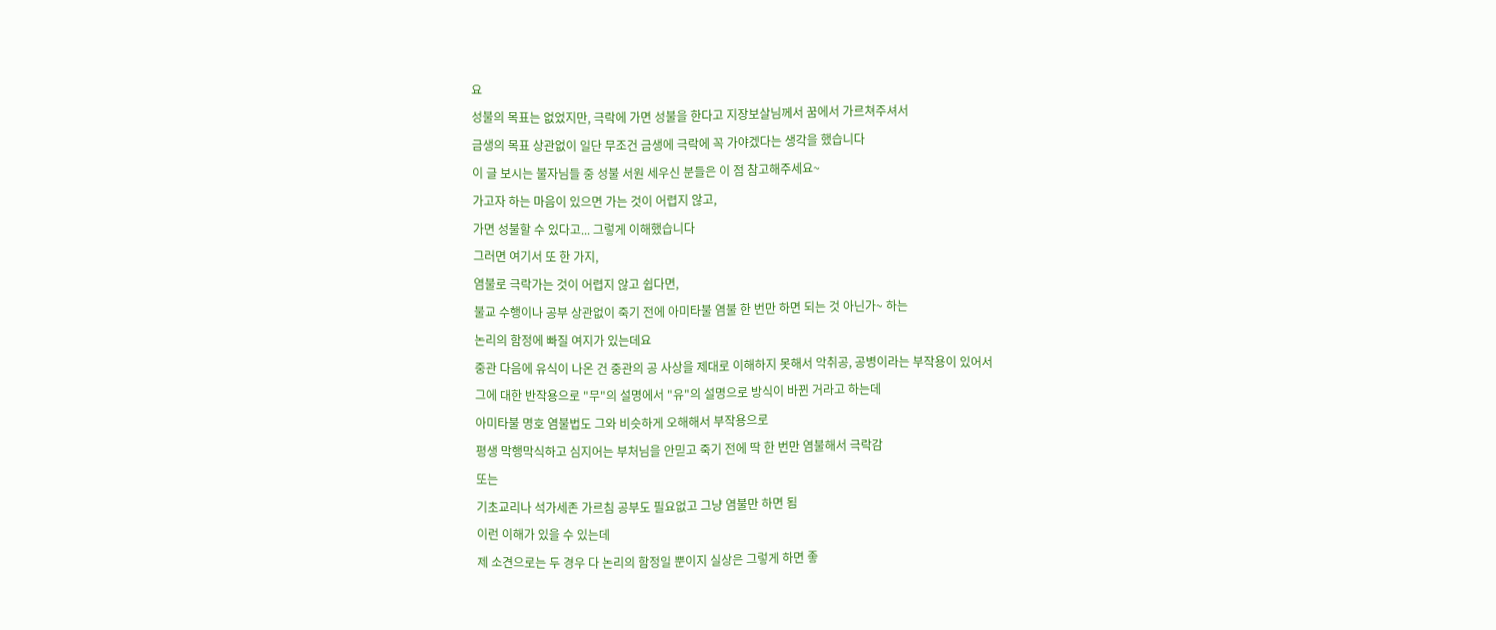요
성불의 목표는 없었지만, 극락에 가면 성불을 한다고 지장보살님께서 꿈에서 가르쳐주셔서
금생의 목표 상관없이 일단 무조건 금생에 극락에 꼭 가야겠다는 생각을 했습니다
이 글 보시는 불자님들 중 성불 서원 세우신 분들은 이 점 참고해주세요~
가고자 하는 마음이 있으면 가는 것이 어렵지 않고,
가면 성불할 수 있다고... 그렇게 이해했습니다
그러면 여기서 또 한 가지,
염불로 극락가는 것이 어렵지 않고 쉽다면,
불교 수행이나 공부 상관없이 죽기 전에 아미타불 염불 한 번만 하면 되는 것 아닌가~ 하는
논리의 함정에 빠질 여지가 있는데요
중관 다음에 유식이 나온 건 중관의 공 사상을 제대로 이해하지 못해서 악취공, 공병이라는 부작용이 있어서
그에 대한 반작용으로 "무"의 설명에서 "유"의 설명으로 방식이 바뀐 거라고 하는데
아미타불 명호 염불법도 그와 비슷하게 오해해서 부작용으로
평생 막행막식하고 심지어는 부처님을 안믿고 죽기 전에 딱 한 번만 염불해서 극락감
또는
기초교리나 석가세존 가르침 공부도 필요없고 그냥 염불만 하면 됨
이런 이해가 있을 수 있는데
제 소견으로는 두 경우 다 논리의 함정일 뿐이지 실상은 그렇게 하면 좋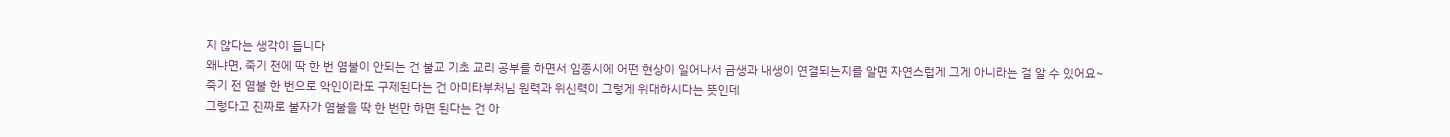지 않다는 생각이 듭니다
왜냐면, 죽기 전에 딱 한 번 염불이 안되는 건 불교 기초 교리 공부를 하면서 임종시에 어떤 현상이 일어나서 금생과 내생이 연결되는지를 알면 자연스럽게 그게 아니라는 걸 알 수 있어요~
죽기 전 염불 한 번으로 악인이라도 구제된다는 건 아미타부처님 원력과 위신력이 그렇게 위대하시다는 뜻인데
그렇다고 진짜로 불자가 염불을 딱 한 번만 하면 된다는 건 아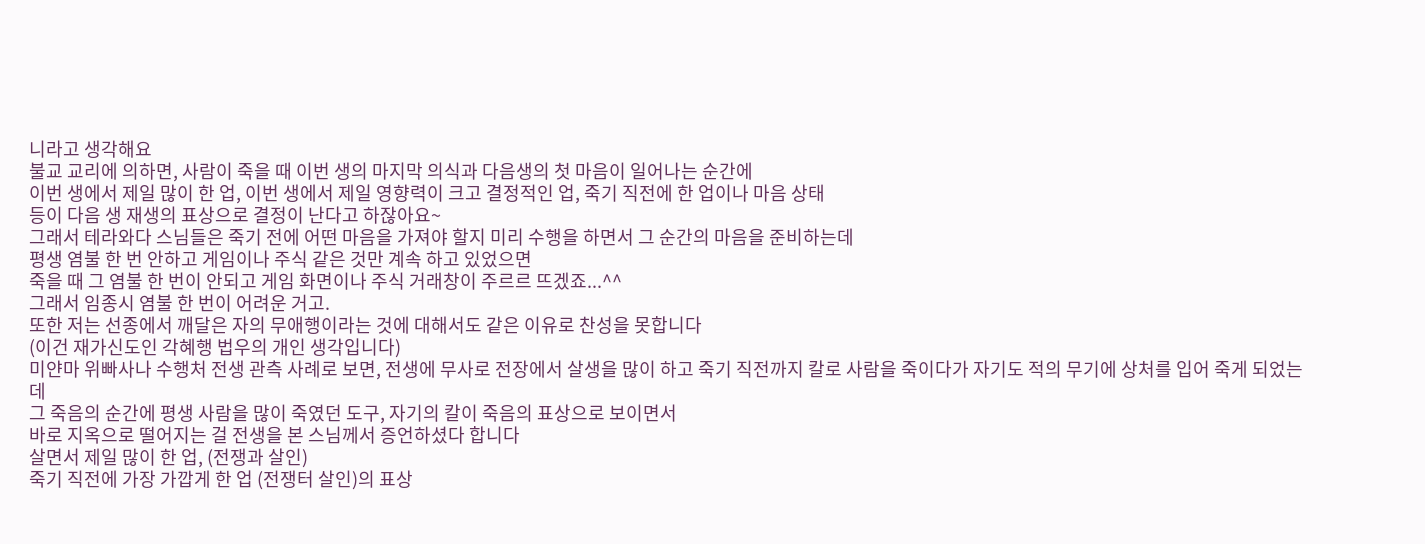니라고 생각해요
불교 교리에 의하면, 사람이 죽을 때 이번 생의 마지막 의식과 다음생의 첫 마음이 일어나는 순간에
이번 생에서 제일 많이 한 업, 이번 생에서 제일 영향력이 크고 결정적인 업, 죽기 직전에 한 업이나 마음 상태
등이 다음 생 재생의 표상으로 결정이 난다고 하잖아요~
그래서 테라와다 스님들은 죽기 전에 어떤 마음을 가져야 할지 미리 수행을 하면서 그 순간의 마음을 준비하는데
평생 염불 한 번 안하고 게임이나 주식 같은 것만 계속 하고 있었으면
죽을 때 그 염불 한 번이 안되고 게임 화면이나 주식 거래창이 주르르 뜨겠죠...^^
그래서 임종시 염불 한 번이 어려운 거고.
또한 저는 선종에서 깨달은 자의 무애행이라는 것에 대해서도 같은 이유로 찬성을 못합니다
(이건 재가신도인 각혜행 법우의 개인 생각입니다)
미얀마 위빠사나 수행처 전생 관측 사례로 보면, 전생에 무사로 전장에서 살생을 많이 하고 죽기 직전까지 칼로 사람을 죽이다가 자기도 적의 무기에 상처를 입어 죽게 되었는데
그 죽음의 순간에 평생 사람을 많이 죽였던 도구, 자기의 칼이 죽음의 표상으로 보이면서
바로 지옥으로 떨어지는 걸 전생을 본 스님께서 증언하셨다 합니다
살면서 제일 많이 한 업, (전쟁과 살인)
죽기 직전에 가장 가깝게 한 업 (전쟁터 살인)의 표상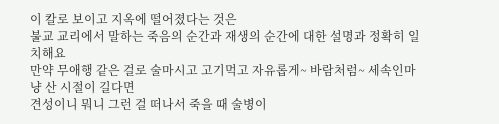이 칼로 보이고 지옥에 떨어졌다는 것은
불교 교리에서 말하는 죽음의 순간과 재생의 순간에 대한 설명과 정확히 일치해요
만약 무애행 같은 걸로 술마시고 고기먹고 자유롭게~ 바람처럼~ 세속인마냥 산 시절이 길다면
견성이니 뭐니 그런 걸 떠나서 죽을 때 술병이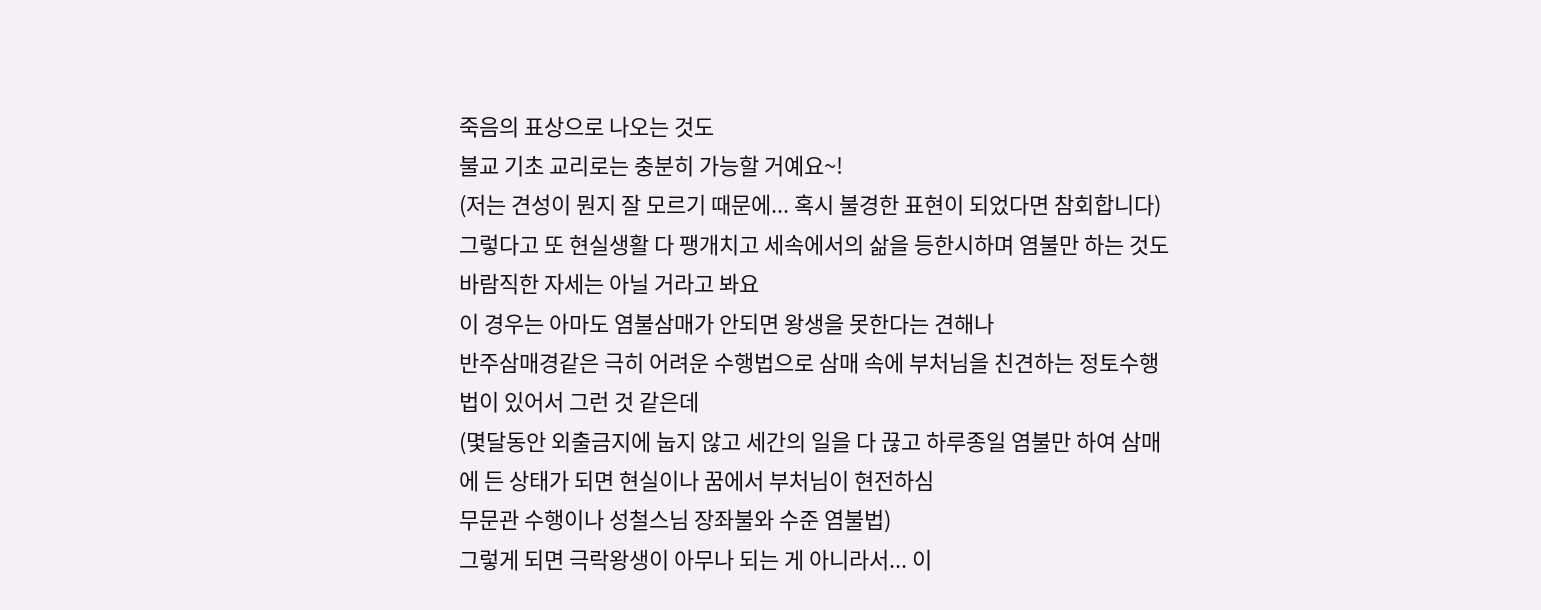죽음의 표상으로 나오는 것도
불교 기초 교리로는 충분히 가능할 거예요~!
(저는 견성이 뭔지 잘 모르기 때문에... 혹시 불경한 표현이 되었다면 참회합니다)
그렇다고 또 현실생활 다 팽개치고 세속에서의 삶을 등한시하며 염불만 하는 것도 바람직한 자세는 아닐 거라고 봐요
이 경우는 아마도 염불삼매가 안되면 왕생을 못한다는 견해나
반주삼매경같은 극히 어려운 수행법으로 삼매 속에 부처님을 친견하는 정토수행법이 있어서 그런 것 같은데
(몇달동안 외출금지에 눕지 않고 세간의 일을 다 끊고 하루종일 염불만 하여 삼매에 든 상태가 되면 현실이나 꿈에서 부처님이 현전하심
무문관 수행이나 성철스님 장좌불와 수준 염불법)
그렇게 되면 극락왕생이 아무나 되는 게 아니라서... 이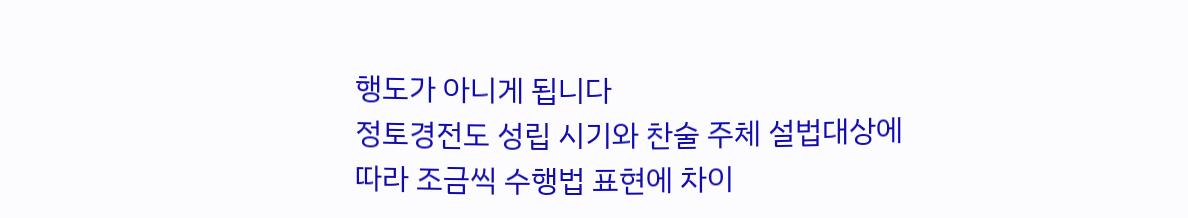행도가 아니게 됩니다
정토경전도 성립 시기와 찬술 주체 설법대상에 따라 조금씩 수행법 표현에 차이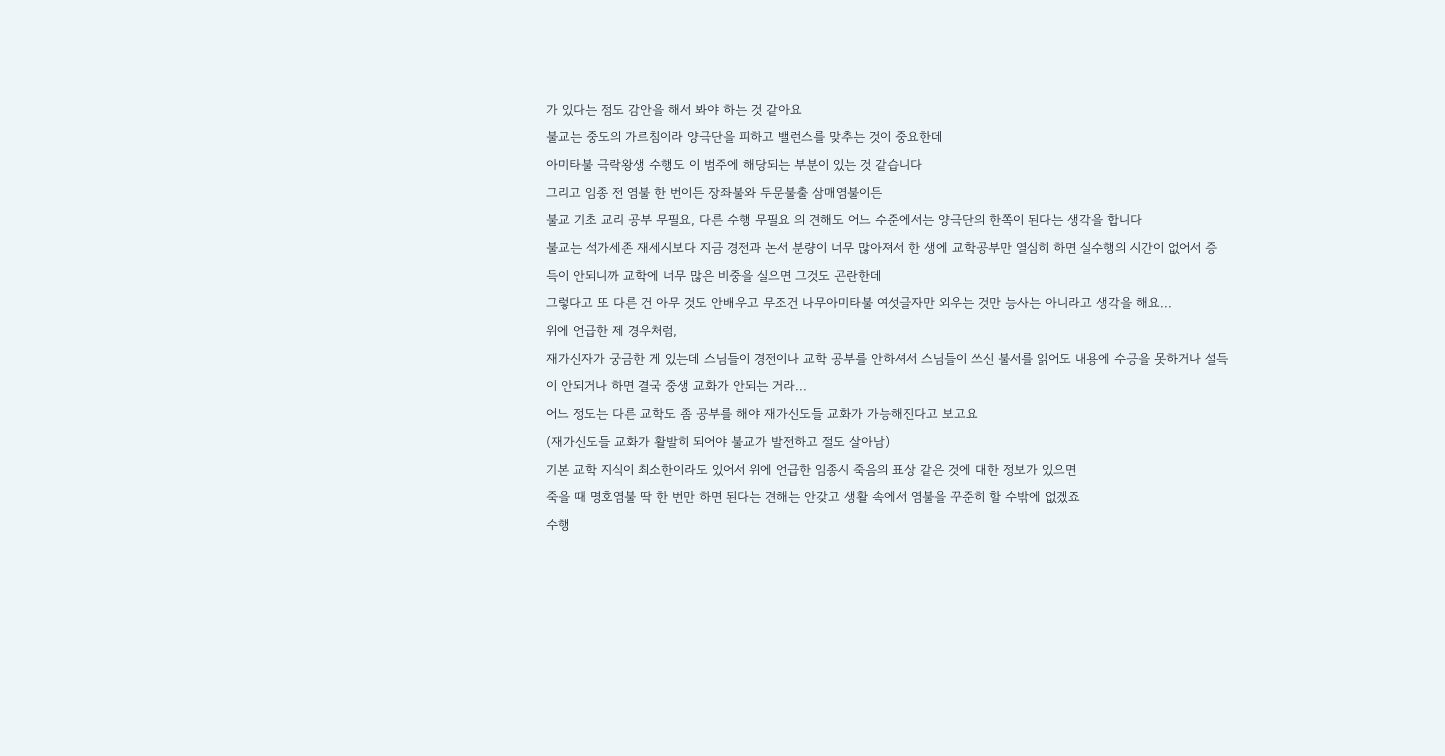가 있다는 점도 감안을 해서 봐야 하는 것 같아요
불교는 중도의 가르침이라 양극단을 피하고 밸런스를 맞추는 것이 중요한데
아미타불 극락왕생 수행도 이 범주에 해당되는 부분이 있는 것 같습니다
그리고 임종 전 염불 한 번이든 장좌불와 두문불출 삼매염불이든
불교 기초 교리 공부 무필요, 다른 수행 무필요 의 견해도 어느 수준에서는 양극단의 한쪽이 된다는 생각을 합니다
불교는 석가세존 재세시보다 지금 경전과 논서 분량이 너무 많아져서 한 생에 교학공부만 열심히 하면 실수행의 시간이 없어서 증득이 안되니까 교학에 너무 많은 비중을 실으면 그것도 곤란한데
그렇다고 또 다른 건 아무 것도 안배우고 무조건 나무아미타불 여섯글자만 외우는 것만 능사는 아니라고 생각을 해요...
위에 언급한 제 경우처럼,
재가신자가 궁금한 게 있는데 스님들이 경전이나 교학 공부를 안하셔서 스님들이 쓰신 불서를 읽어도 내용에 수긍을 못하거나 설득이 안되거나 하면 결국 중생 교화가 안되는 거라...
어느 정도는 다른 교학도 좀 공부를 해야 재가신도들 교화가 가능해진다고 보고요
(재가신도들 교화가 활발히 되어야 불교가 발전하고 절도 살아남)
기본 교학 지식이 최소한이라도 있어서 위에 언급한 임종시 죽음의 표상 같은 것에 대한 정보가 있으면
죽을 때 명호염불 딱 한 번만 하면 된다는 견해는 안갖고 생활 속에서 염불을 꾸준히 할 수밖에 없겠죠
수행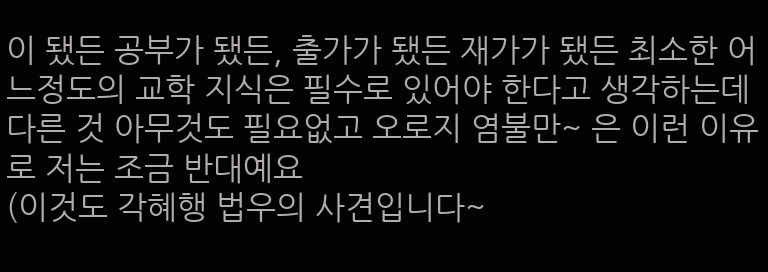이 됐든 공부가 됐든, 출가가 됐든 재가가 됐든 최소한 어느정도의 교학 지식은 필수로 있어야 한다고 생각하는데
다른 것 아무것도 필요없고 오로지 염불만~ 은 이런 이유로 저는 조금 반대예요
(이것도 각혜행 법우의 사견입니다~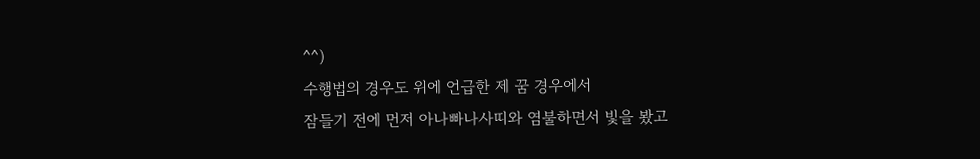^^)
수행법의 경우도 위에 언급한 제 꿈 경우에서
잠들기 전에 먼저 아나빠나사띠와 염불하면서 빛을 봤고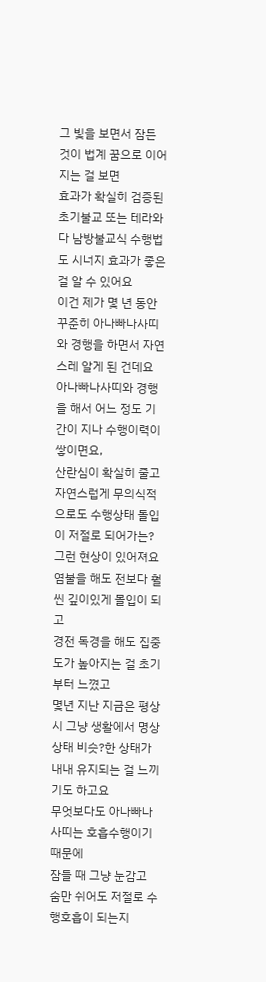그 빛을 보면서 잠든 것이 법계 꿈으로 이어지는 걸 보면
효과가 확실히 검증된 초기불교 또는 테라와다 남방불교식 수행법도 시너지 효과가 좋은 걸 알 수 있어요
이건 제가 몇 년 동안 꾸준히 아나빠나사띠와 경행을 하면서 자연스레 알게 된 건데요
아나빠나사띠와 경행을 해서 어느 정도 기간이 지나 수행이력이 쌓이면요,
산란심이 확실히 줄고 자연스럽게 무의식적으로도 수행상태 돌입이 저절로 되어가는? 그런 현상이 있어져요
염불을 해도 전보다 훨씬 깊이있게 몰입이 되고
경전 독경을 해도 집중도가 높아지는 걸 초기부터 느꼈고
몇년 지난 지금은 평상시 그냥 생활에서 명상 상태 비슷?한 상태가 내내 유지되는 걸 느끼기도 하고요
무엇보다도 아나빠나사띠는 호흡수행이기 때문에
잠들 때 그냥 눈감고 숨만 쉬어도 저절로 수행호흡이 되는지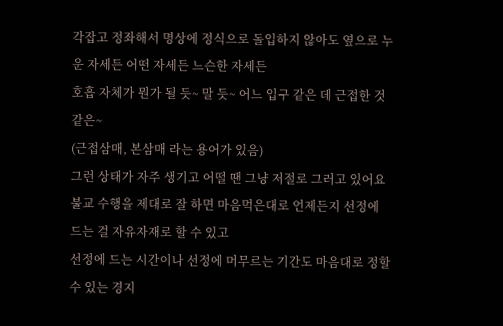각잡고 정좌해서 명상에 정식으로 돌입하지 않아도 옆으로 누운 자세든 어떤 자세든 느슨한 자세든
호흡 자체가 뭔가 될 듯~ 말 듯~ 어느 입구 같은 데 근접한 것 같은~
(근접삼매, 본삼매 라는 용어가 있음)
그런 상태가 자주 생기고 어떨 땐 그냥 저절로 그러고 있어요
불교 수행을 제대로 잘 하면 마음먹은대로 언제든지 선정에 드는 걸 자유자재로 할 수 있고
선정에 드는 시간이나 선정에 머무르는 기간도 마음대로 정할 수 있는 경지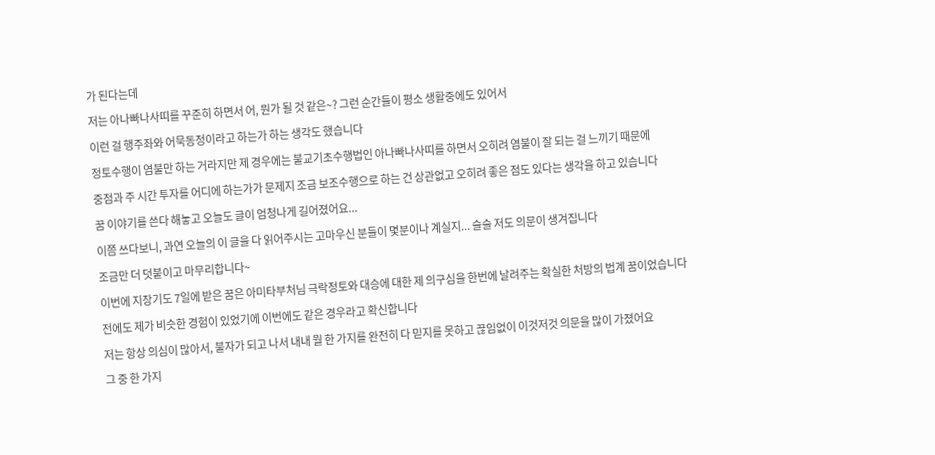가 된다는데
저는 아나빠나사띠를 꾸준히 하면서 어, 뭔가 될 것 같은~? 그런 순간들이 평소 생활중에도 있어서
이런 걸 행주좌와 어묵동정이라고 하는가 하는 생각도 했습니다
정토수행이 염불만 하는 거라지만 제 경우에는 불교기초수행법인 아나빠나사띠를 하면서 오히려 염불이 잘 되는 걸 느끼기 때문에
중점과 주 시간 투자를 어디에 하는가가 문제지 조금 보조수행으로 하는 건 상관없고 오히려 좋은 점도 있다는 생각을 하고 있습니다
꿈 이야기를 쓴다 해놓고 오늘도 글이 엄청나게 길어졌어요...
이쯤 쓰다보니, 과연 오늘의 이 글을 다 읽어주시는 고마우신 분들이 몇분이나 계실지... 슬슬 저도 의문이 생겨집니다
조금만 더 덧붙이고 마무리합니다~
이번에 지장기도 7일에 받은 꿈은 아미타부처님 극락정토와 대승에 대한 제 의구심을 한번에 날려주는 확실한 처방의 법계 꿈이었습니다
전에도 제가 비슷한 경험이 있었기에 이번에도 같은 경우라고 확신합니다
저는 항상 의심이 많아서, 불자가 되고 나서 내내 뭘 한 가지를 완전히 다 믿지를 못하고 끊임없이 이것저것 의문을 많이 가졌어요
그 중 한 가지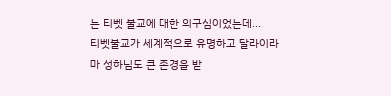는 티벳 불교에 대한 의구심이었는데...
티벳불교가 세계적으로 유명하고 달라이라마 성하님도 큰 존경을 받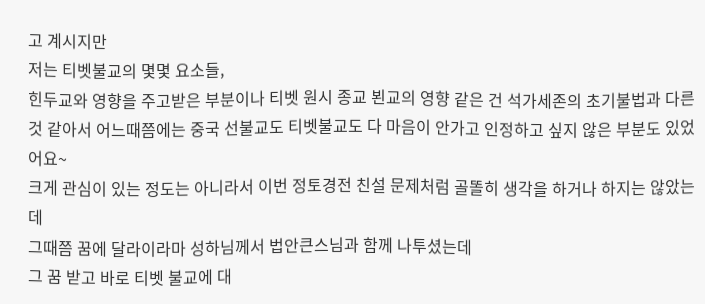고 계시지만
저는 티벳불교의 몇몇 요소들,
힌두교와 영향을 주고받은 부분이나 티벳 원시 종교 뵌교의 영향 같은 건 석가세존의 초기불법과 다른 것 같아서 어느때쯤에는 중국 선불교도 티벳불교도 다 마음이 안가고 인정하고 싶지 않은 부분도 있었어요~
크게 관심이 있는 정도는 아니라서 이번 정토경전 친설 문제처럼 골똘히 생각을 하거나 하지는 않았는데
그때쯤 꿈에 달라이라마 성하님께서 법안큰스님과 함께 나투셨는데
그 꿈 받고 바로 티벳 불교에 대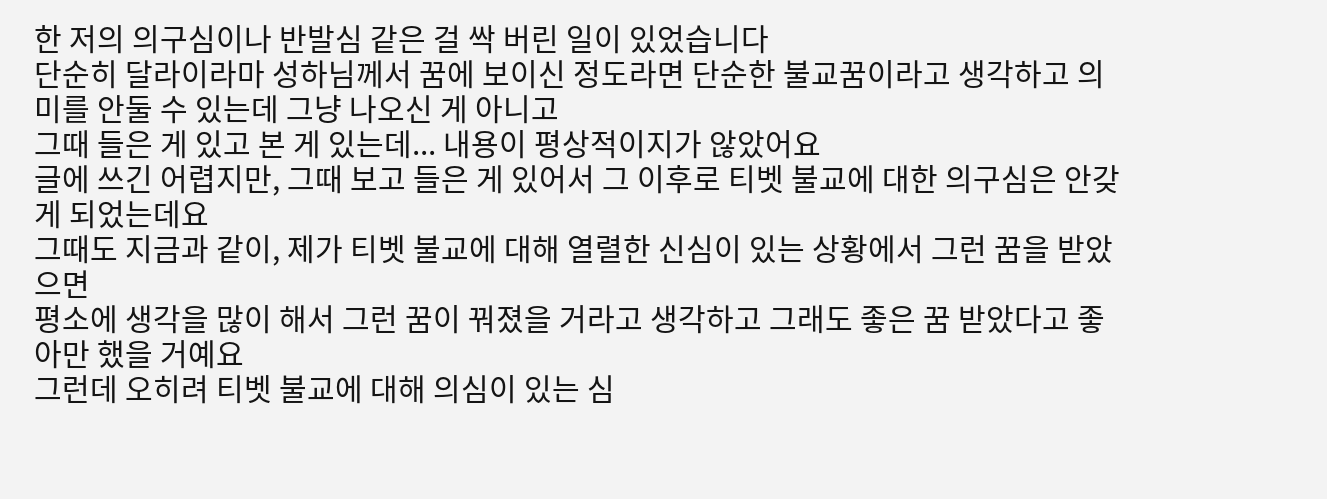한 저의 의구심이나 반발심 같은 걸 싹 버린 일이 있었습니다
단순히 달라이라마 성하님께서 꿈에 보이신 정도라면 단순한 불교꿈이라고 생각하고 의미를 안둘 수 있는데 그냥 나오신 게 아니고
그때 들은 게 있고 본 게 있는데... 내용이 평상적이지가 않았어요
글에 쓰긴 어렵지만, 그때 보고 들은 게 있어서 그 이후로 티벳 불교에 대한 의구심은 안갖게 되었는데요
그때도 지금과 같이, 제가 티벳 불교에 대해 열렬한 신심이 있는 상황에서 그런 꿈을 받았으면
평소에 생각을 많이 해서 그런 꿈이 꿔졌을 거라고 생각하고 그래도 좋은 꿈 받았다고 좋아만 했을 거예요
그런데 오히려 티벳 불교에 대해 의심이 있는 심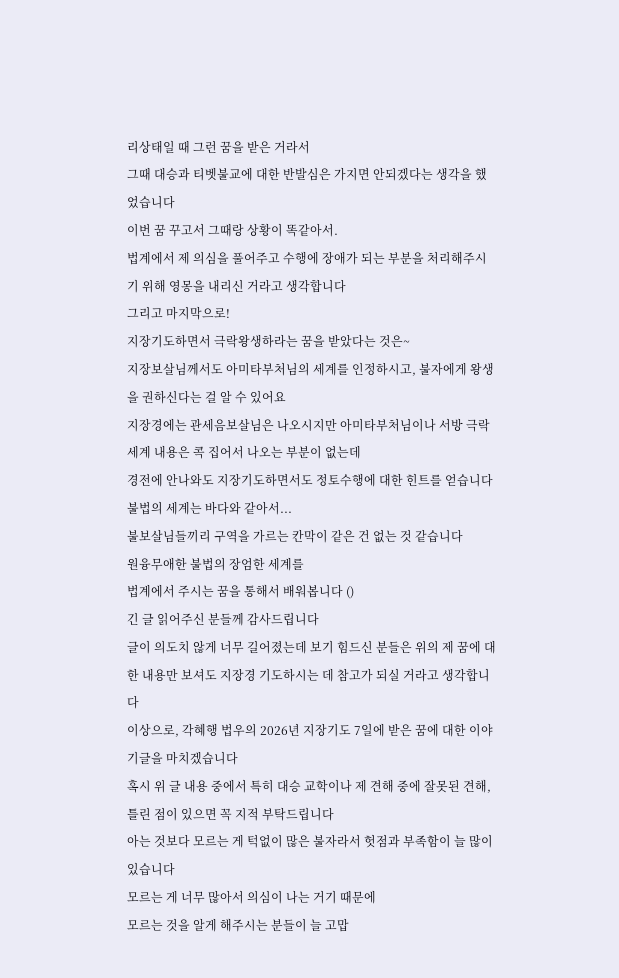리상태일 때 그런 꿈을 받은 거라서
그때 대승과 티벳불교에 대한 반발심은 가지면 안되겠다는 생각을 했었습니다
이번 꿈 꾸고서 그때랑 상황이 똑같아서.
법계에서 제 의심을 풀어주고 수행에 장애가 되는 부분을 처리해주시기 위해 영몽을 내리신 거라고 생각합니다
그리고 마지막으로!
지장기도하면서 극락왕생하라는 꿈을 받았다는 것은~
지장보살님께서도 아미타부처님의 세계를 인정하시고, 불자에게 왕생을 권하신다는 걸 알 수 있어요
지장경에는 관세음보살님은 나오시지만 아미타부처님이나 서방 극락세계 내용은 콕 집어서 나오는 부분이 없는데
경전에 안나와도 지장기도하면서도 정토수행에 대한 힌트를 얻습니다
불법의 세계는 바다와 같아서...
불보살님들끼리 구역을 가르는 칸막이 같은 건 없는 것 같습니다
원융무애한 불법의 장엄한 세계를
법계에서 주시는 꿈을 통해서 배워봅니다 ()
긴 글 읽어주신 분들께 감사드립니다
글이 의도치 않게 너무 길어졌는데 보기 힘드신 분들은 위의 제 꿈에 대한 내용만 보셔도 지장경 기도하시는 데 참고가 되실 거라고 생각합니다
이상으로, 각혜행 법우의 2026년 지장기도 7일에 받은 꿈에 대한 이야기글을 마치겠습니다
혹시 위 글 내용 중에서 특히 대승 교학이나 제 견해 중에 잘못된 견해, 틀린 점이 있으면 꼭 지적 부탁드립니다
아는 것보다 모르는 게 턱없이 많은 불자라서 헛점과 부족함이 늘 많이 있습니다
모르는 게 너무 많아서 의심이 나는 거기 때문에
모르는 것을 알게 해주시는 분들이 늘 고맙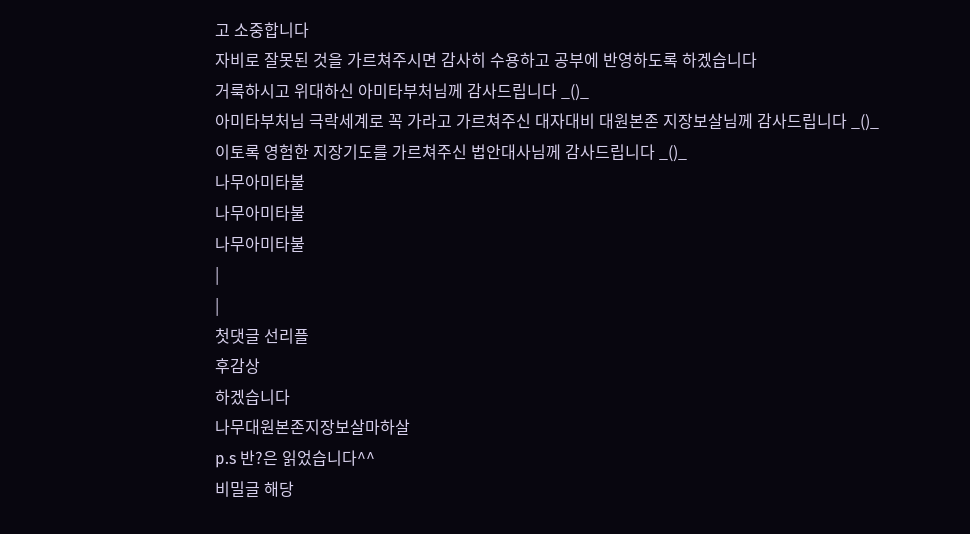고 소중합니다
자비로 잘못된 것을 가르쳐주시면 감사히 수용하고 공부에 반영하도록 하겠습니다
거룩하시고 위대하신 아미타부처님께 감사드립니다 _()_
아미타부처님 극락세계로 꼭 가라고 가르쳐주신 대자대비 대원본존 지장보살님께 감사드립니다 _()_
이토록 영험한 지장기도를 가르쳐주신 법안대사님께 감사드립니다 _()_
나무아미타불
나무아미타불
나무아미타불
|
|
첫댓글 선리플
후감상
하겠습니다
나무대원본존지장보살마하살
p.s 반?은 읽었습니다^^
비밀글 해당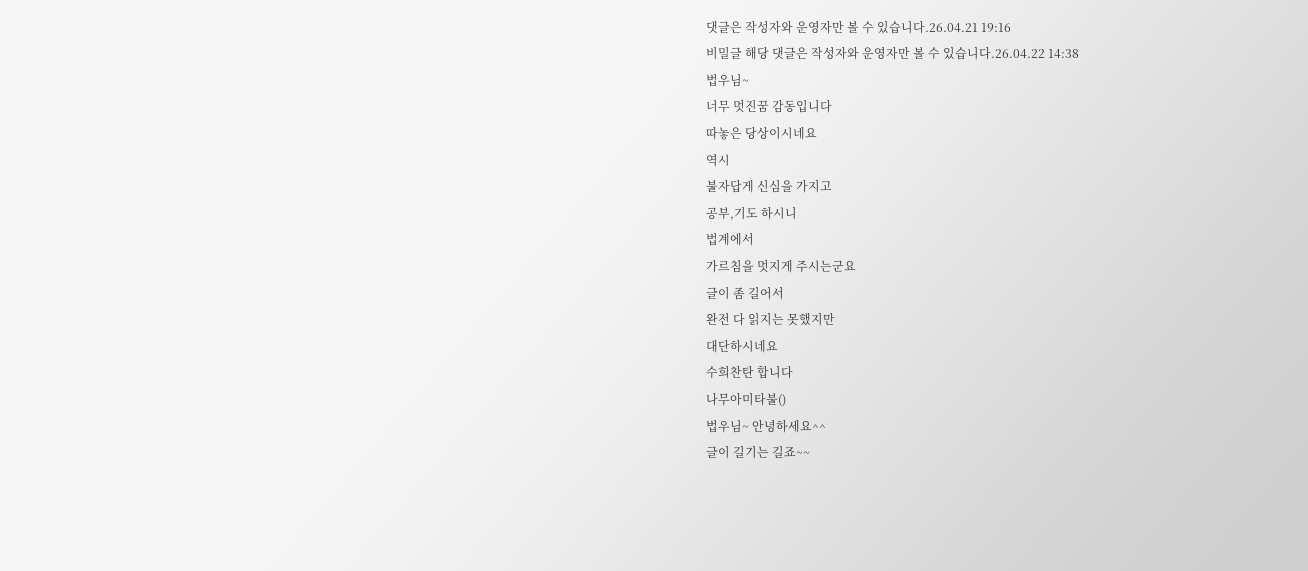댓글은 작성자와 운영자만 볼 수 있습니다.26.04.21 19:16
비밀글 해당 댓글은 작성자와 운영자만 볼 수 있습니다.26.04.22 14:38
법우님~
너무 멋진꿈 감동입니다
따놓은 당상이시네요
역시
불자답게 신심을 가지고
공부,기도 하시니
법계에서
가르침을 멋지게 주시는군요
글이 좀 길어서
완전 다 읽지는 못했지만
대단하시네요
수희찬탄 합니다
나무아미타불()
법우님~ 안녕하세요^^
글이 길기는 길죠~~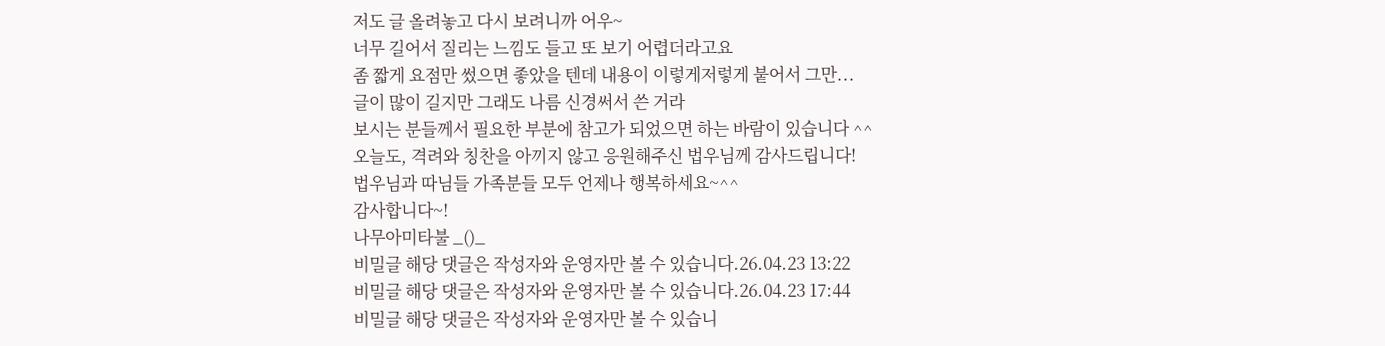저도 글 올려놓고 다시 보려니까 어우~
너무 길어서 질리는 느낌도 들고 또 보기 어렵더라고요
좀 짧게 요점만 썼으면 좋았을 텐데 내용이 이렇게저렇게 붙어서 그만...
글이 많이 길지만 그래도 나름 신경써서 쓴 거라
보시는 분들께서 필요한 부분에 참고가 되었으면 하는 바람이 있습니다 ^^
오늘도, 격려와 칭찬을 아끼지 않고 응원해주신 법우님께 감사드립니다!
법우님과 따님들 가족분들 모두 언제나 행복하세요~^^
감사합니다~!
나무아미타불 _()_
비밀글 해당 댓글은 작성자와 운영자만 볼 수 있습니다.26.04.23 13:22
비밀글 해당 댓글은 작성자와 운영자만 볼 수 있습니다.26.04.23 17:44
비밀글 해당 댓글은 작성자와 운영자만 볼 수 있습니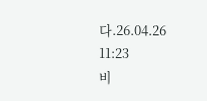다.26.04.26 11:23
비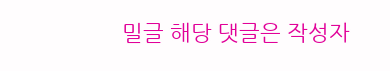밀글 해당 댓글은 작성자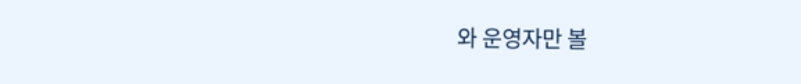와 운영자만 볼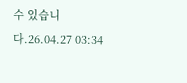수 있습니다.26.04.27 03:34